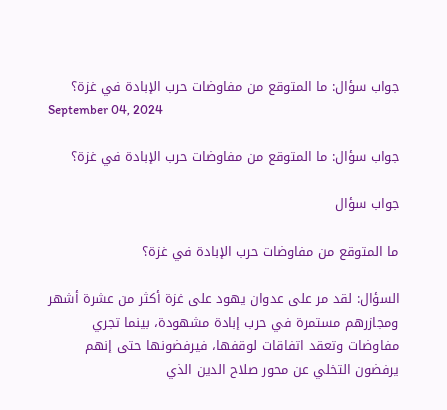جواب سؤال: ما المتوقع من مفاوضات حرب الإبادة في غزة؟
September 04, 2024

جواب سؤال: ما المتوقع من مفاوضات حرب الإبادة في غزة؟

جواب سؤال

ما المتوقع من مفاوضات حرب الإبادة في غزة؟

السؤال: لقد مر على عدوان يهود على غزة أكثر من عشرة أشهر ومجازرهم مستمرة في حرب إبادة مشهودة، بينما تجري مفاوضات وتعقد اتفاقات لوقفها، فيرفضونها حتى إنهم يرفضون التخلي عن محور صلاح الدين الذي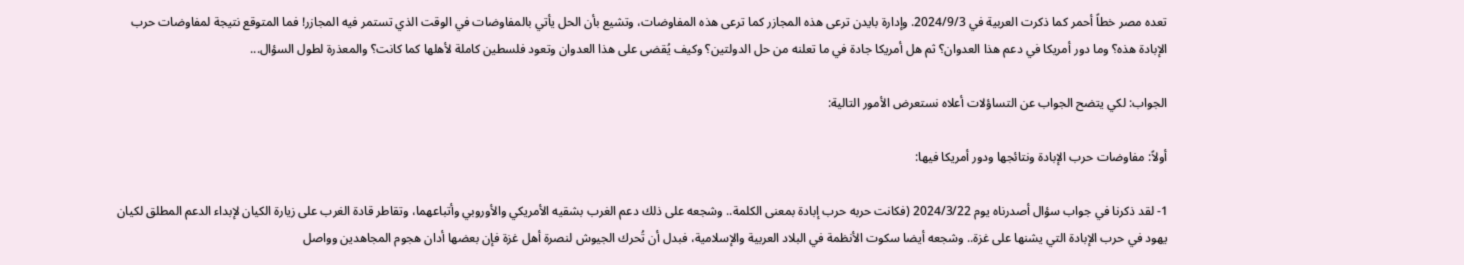تعده مصر خطاً أحمر كما ذكرت العربية في 2024/9/3. وإدارة بايدن ترعى هذه المجازر كما ترعى هذه المفاوضات، وتشيع بأن الحل يأتي بالمفاوضات في الوقت الذي تستمر فيه المجازر! فما المتوقع نتيجة لمفاوضات حرب الإبادة هذه؟ وما دور أمريكا في دعم هذا العدوان؟ ثم هل أمريكا جادة في ما تعلنه من حل الدولتين؟ وكيف يُقضى على هذا العدوان وتعود فلسطين كاملة لأهلها كما كانت؟ والمعذرة لطول السؤال...

الجواب: لكي يتضح الجواب عن التساؤلات أعلاه نستعرض الأمور التالية:

أولاً: مفاوضات حرب الإبادة ونتائجها ودور أمريكا فيها:

1- لقد ذكرنا في جواب سؤال أصدرناه يوم 2024/3/22 (فكانت حربه حرب إبادة بمعنى الكلمة.. وشجعه على ذلك دعم الغرب بشقيه الأمريكي والأوروبي وأتباعهما، وتقاطر قادة الغرب على زيارة الكيان لإبداء الدعم المطلق لكيان يهود في حرب الإبادة التي يشنها على غزة.. وشجعه أيضا سكوت الأنظمة في البلاد العربية والإسلامية، فبدل أن تُحرك الجيوش لنصرة أهل غزة فإن بعضها أدان هجوم المجاهدين وواصل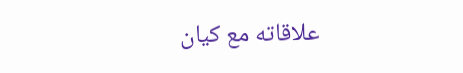علاقاته مع كيان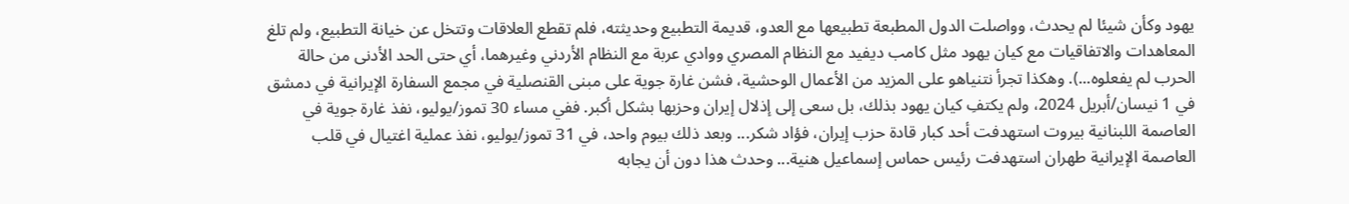يهود وكأن شيئا لم يحدث، وواصلت الدول المطبعة تطبيعها مع العدو، قديمة التطبيع وحديثته، فلم تقطع العلاقات وتتخل عن خيانة التطبيع، ولم تلغ المعاهدات والاتفاقيات مع كيان يهود مثل كامب ديفيد مع النظام المصري ووادي عربة مع النظام الأردني وغيرهما، أي حتى الحد الأدنى من حالة الحرب لم يفعلوه...). وهكذا تجرأ نتنياهو على المزيد من الأعمال الوحشية، فشن غارة جوية على مبنى القنصلية في مجمع السفارة الإيرانية في دمشق في 1 نيسان/أبريل 2024، ولم يكتفِ كيان يهود بذلك، بل سعى إلى إذلال إيران وحزبها بشكل أكبر. ففي مساء 30 تموز/يوليو، نفذ غارة جوية في العاصمة اللبنانية بيروت استهدفت أحد كبار قادة حزب إيران، فؤاد شكر... وبعد ذلك بيوم واحد، في 31 تموز/يوليو، نفذ عملية اغتيال في قلب العاصمة الإيرانية طهران استهدفت رئيس حماس إسماعيل هنية... وحدث هذا دون أن يجابه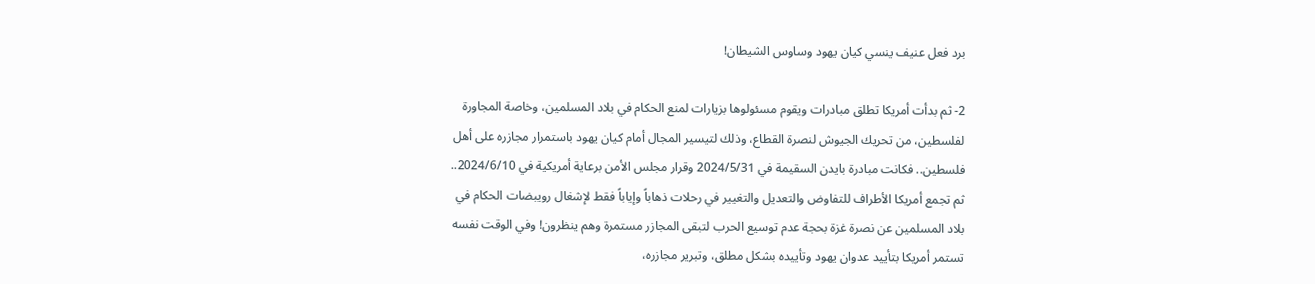برد فعل عنيف ينسي كيان يهود وساوس الشيطان!

2- ثم بدأت أمريكا تطلق مبادرات ويقوم مسئولوها بزيارات لمنع الحكام في بلاد المسلمين، وخاصة المجاورة لفلسطين، من تحريك الجيوش لنصرة القطاع، وذلك لتيسير المجال أمام كيان يهود باستمرار مجازره على أهل فلسطين.. فكانت مبادرة بايدن السقيمة في 2024/5/31 وقرار مجلس الأمن برعاية أمريكية في 2024/6/10.. ثم تجمع أمريكا الأطراف للتفاوض والتعديل والتغيير في رحلات ذهاباً وإياباً فقط لإشغال رويبضات الحكام في بلاد المسلمين عن نصرة غزة بحجة عدم توسيع الحرب لتبقى المجازر مستمرة وهم ينظرون! وفي الوقت نفسه تستمر أمريكا بتأييد عدوان يهود وتأييده بشكل مطلق، وتبرير مجازره،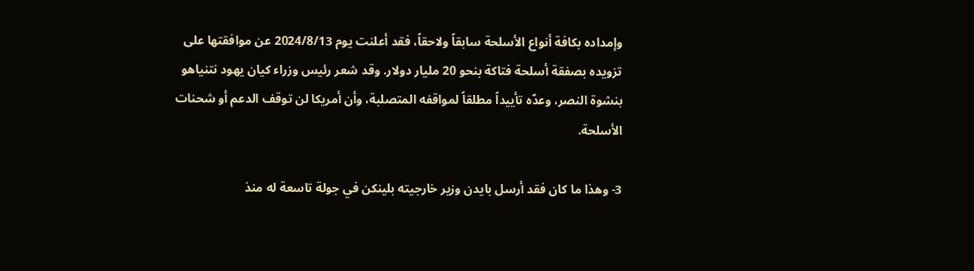وإمداده بكافة أنواع الأسلحة سابقاً ولاحقاً، فقد أعلنت يوم 2024/8/13 عن موافقتها على تزويده بصفقة أسلحة فتاكة بنحو 20 مليار دولار. وقد شعر رئيس وزراء كيان يهود نتنياهو بنشوة النصر، وعدّه تأييداً مطلقاً لمواقفه المتصلبة، وأن أمريكا لن توقف الدعم أو شحنات الأسلحة.

3- وهذا ما كان فقد أرسل بايدن وزير خارجيته بلينكن في جولة تاسعة له منذ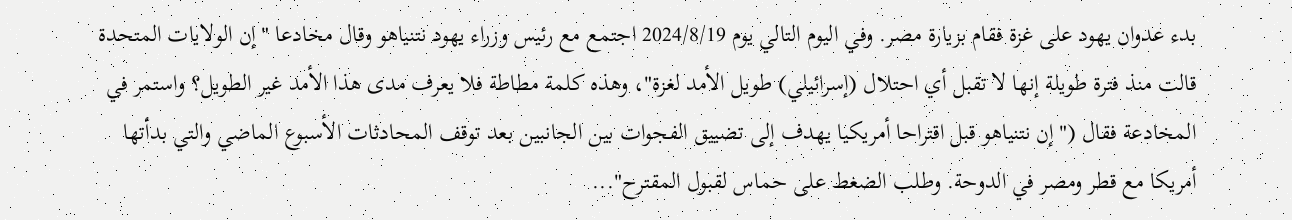بدء عدوان يهود على غزة فقام بزيارة مصر. وفي اليوم التالي يوم 2024/8/19 اجتمع مع رئيس وزراء يهود نتنياهو وقال مخادعا "إن الولايات المتحدة قالت منذ فترة طويلة إنها لا تقبل أي احتلال (إسرائيلي) طويل الأمد لغزة"، وهذه كلمة مطاطة فلا يعرف مدى هذا الأمد غير الطويل؟ واستمر في المخادعة فقال ("إن نتنياهو قبل اقتراحا أمريكيا يهدف إلى تضييق الفجوات بين الجانبين بعد توقف المحادثات الأسبوع الماضي والتي بدأتها أمريكا مع قطر ومصر في الدوحة. وطلب الضغط على حماس لقبول المقترح"...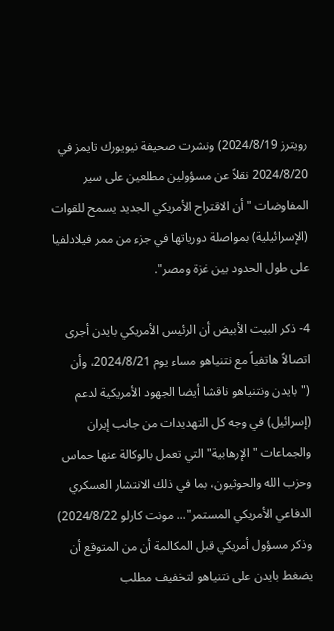رويترز 2024/8/19) ونشرت صحيفة نيويورك تايمز في 2024/8/20 نقلاً عن مسؤولين مطلعين على سير المفاوضات "أن الاقتراح الأمريكي الجديد يسمح للقوات (الإسرائيلية) بمواصلة دورياتها في جزء من ممر فيلادلفيا على طول الحدود بين غزة ومصر".

4- ذكر البيت الأبيض أن الرئيس الأمريكي بايدن أجرى اتصالاً هاتفياً مع نتنياهو مساء يوم 2024/8/21، وأن ("بايدن ونتنياهو ناقشا أيضا الجهود الأمريكية لدعم (إسرائيل) في وجه كل التهديدات من جانب إيران والجماعات "الإرهابية" التي تعمل بالوكالة عنها حماس وحزب الله والحوثيون، بما في ذلك الانتشار العسكري الدفاعي الأمريكي المستمر"... مونت كارلو 2024/8/22) وذكر مسؤول أمريكي قبل المكالمة أن من المتوقع أن يضغط بايدن على نتنياهو لتخفيف مطلب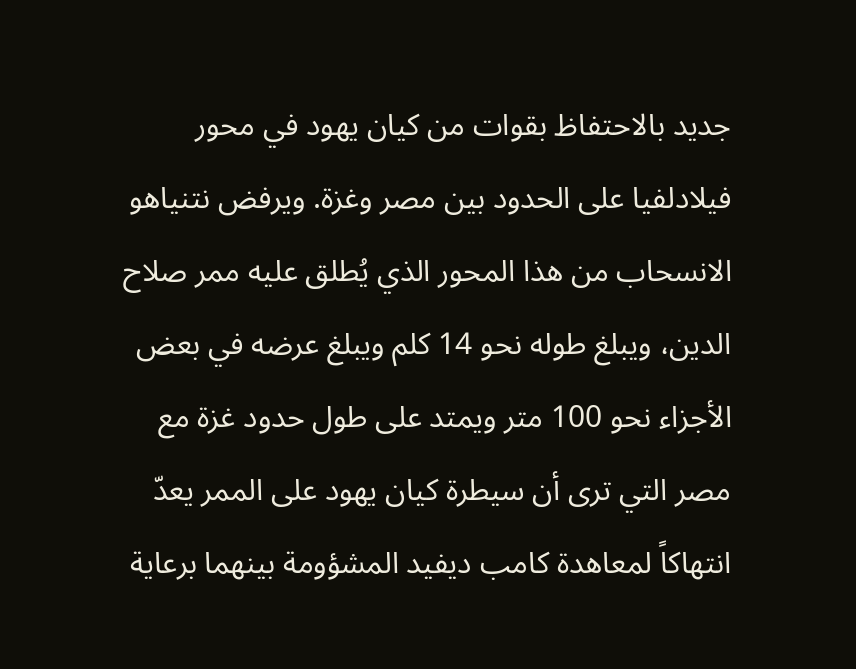جديد بالاحتفاظ بقوات من كيان يهود في محور فيلادلفيا على الحدود بين مصر وغزة. ويرفض نتنياهو الانسحاب من هذا المحور الذي يُطلق عليه ممر صلاح الدين، ويبلغ طوله نحو 14 كلم ويبلغ عرضه في بعض الأجزاء نحو 100 متر ويمتد على طول حدود غزة مع مصر التي ترى أن سيطرة كيان يهود على الممر يعدّ انتهاكاً لمعاهدة كامب ديفيد المشؤومة بينهما برعاية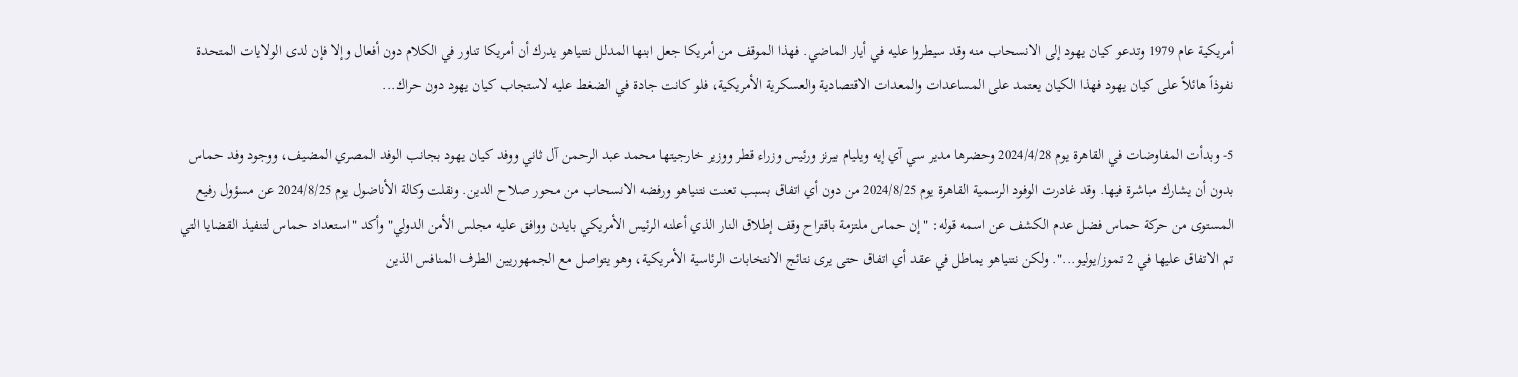أمريكية عام 1979 وتدعو كيان يهود إلى الانسحاب منه وقد سيطروا عليه في أيار الماضي. فهذا الموقف من أمريكا جعل ابنها المدلل نتنياهو يدرك أن أمريكا تناور في الكلام دون أفعال وإلا فإن لدى الولايات المتحدة نفوذاً هائلاً على كيان يهود فهذا الكيان يعتمد على المساعدات والمعدات الاقتصادية والعسكرية الأمريكية، فلو كانت جادة في الضغط عليه لاستجاب كيان يهود دون حراك...

5- وبدأت المفاوضات في القاهرة يوم 2024/4/28 وحضرها مدير سي آي إيه ويليام بيرنز ورئيس وزراء قطر ووزير خارجيتها محمد عبد الرحمن آل ثاني ووفد كيان يهود بجانب الوفد المصري المضيف، ووجود وفد حماس بدون أن يشارك مباشرة فيها. وقد غادرت الوفود الرسمية القاهرة يوم 2024/8/25 من دون أي اتفاق بسبب تعنت نتنياهو ورفضه الانسحاب من محور صلاح الدين. ونقلت وكالة الأناضول يوم 2024/8/25 عن مسؤول رفيع المستوى من حركة حماس فضل عدم الكشف عن اسمه قوله: "إن حماس ملتزمة باقتراح وقف إطلاق النار الذي أعلنه الرئيس الأمريكي بايدن ووافق عليه مجلس الأمن الدولي" وأكد "استعداد حماس لتنفيذ القضايا التي تم الاتفاق عليها في 2 تموز/يوليو...". ولكن نتنياهو يماطل في عقد أي اتفاق حتى يرى نتائج الانتخابات الرئاسية الأمريكية، وهو يتواصل مع الجمهوريين الطرف المنافس الذين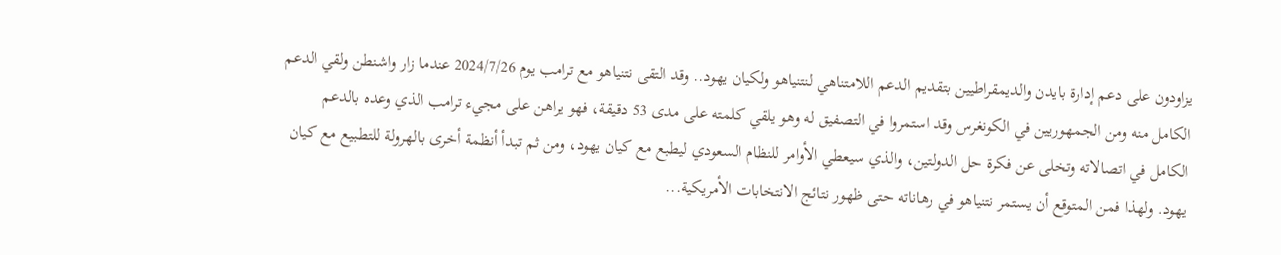يزاودون على دعم إدارة بايدن والديمقراطيين بتقديم الدعم اللامتناهي لنتنياهو ولكيان يهود.. وقد التقى نتنياهو مع ترامب يوم 2024/7/26 عندما زار واشنطن ولقي الدعم الكامل منه ومن الجمهوريين في الكونغرس وقد استمروا في التصفيق له وهو يلقي كلمته على مدى 53 دقيقة، فهو يراهن على مجيء ترامب الذي وعده بالدعم الكامل في اتصالاته وتخلى عن فكرة حل الدولتين، والذي سيعطي الأوامر للنظام السعودي ليطبع مع كيان يهود، ومن ثم تبدأ أنظمة أخرى بالهرولة للتطبيع مع كيان يهود. ولهذا فمن المتوقع أن يستمر نتنياهو في رهاناته حتى ظهور نتائج الانتخابات الأمريكية...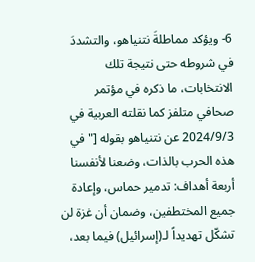6- ويؤكد مماطلةَ نتنياهو، والتشددَ في شروطه حتى نتيجة تلك الانتخابات، ما ذكره في مؤتمر صحافي متلفز كما نقلته العربية في 2024/9/3 عن نتنياهو بقوله ["في هذه الحرب بالذات، وضعنا لأنفسنا أربعة أهداف: تدمير حماس، وإعادة جميع المختطفين، وضمان أن غزة لن تشكّل تهديداً لـ(إسرائيل) فيما بعد،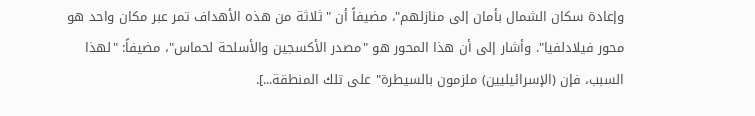وإعادة سكان الشمال بأمان إلى منازلهم"، مضيفاً أن "ثلاثة من هذه الأهداف تمر عبر مكان واحد هو محور فيلادلفيا". وأشار إلى أن هذا المحور هو "مصدر الأكسجين والأسلحة لحماس"، مضيفاً: "لهذا السبب، فإن (الإسرائيليين) ملزمون بالسيطرة" على تلك المنطقة...].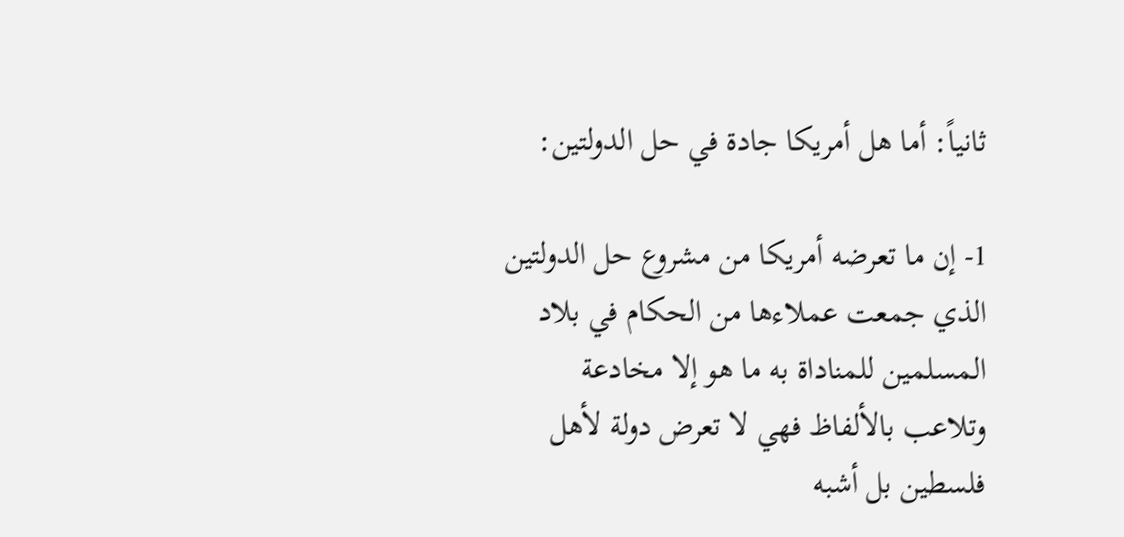ثانياً: أما هل أمريكا جادة في حل الدولتين:

1- إن ما تعرضه أمريكا من مشروع حل الدولتين الذي جمعت عملاءها من الحكام في بلاد المسلمين للمناداة به ما هو إلا مخادعة وتلاعب بالألفاظ فهي لا تعرض دولة لأهل فلسطين بل أشبه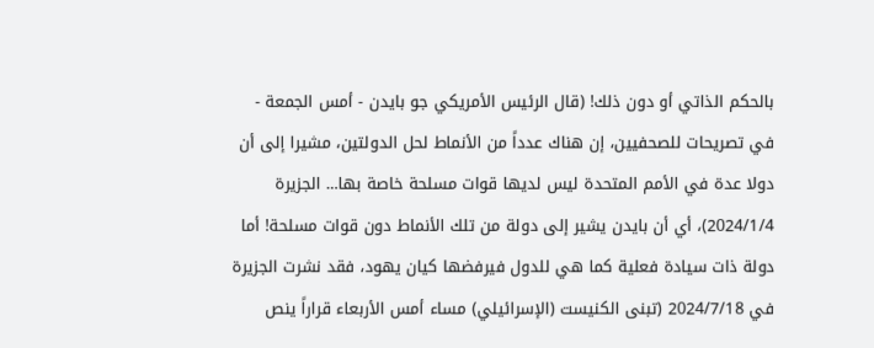بالحكم الذاتي أو دون ذلك! (قال الرئيس الأمريكي جو بايدن - أمس الجمعة - في تصريحات للصحفيين، إن هناك عدداً من الأنماط لحل الدولتين، مشيرا إلى أن دولا عدة في الأمم المتحدة ليس لديها قوات مسلحة خاصة بها... الجزيرة 2024/1/4)، أي أن بايدن يشير إلى دولة من تلك الأنماط دون قوات مسلحة! أما دولة ذات سيادة فعلية كما هي للدول فيرفضها كيان يهود، فقد نشرت الجزيرة في 2024/7/18 (تبنى الكنيست (الإسرائيلي) مساء أمس الأربعاء قراراً ينص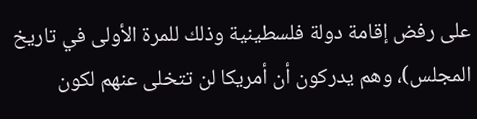على رفض إقامة دولة فلسطينية وذلك للمرة الأولى في تاريخ المجلس)، وهم يدركون أن أمريكا لن تتخلى عنهم لكون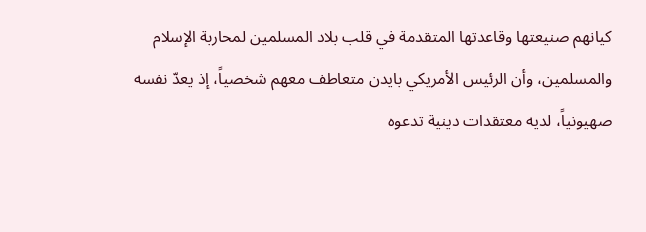كيانهم صنيعتها وقاعدتها المتقدمة في قلب بلاد المسلمين لمحاربة الإسلام والمسلمين، وأن الرئيس الأمريكي بايدن متعاطف معهم شخصياً، إذ يعدّ نفسه صهيونياً، لديه معتقدات دينية تدعوه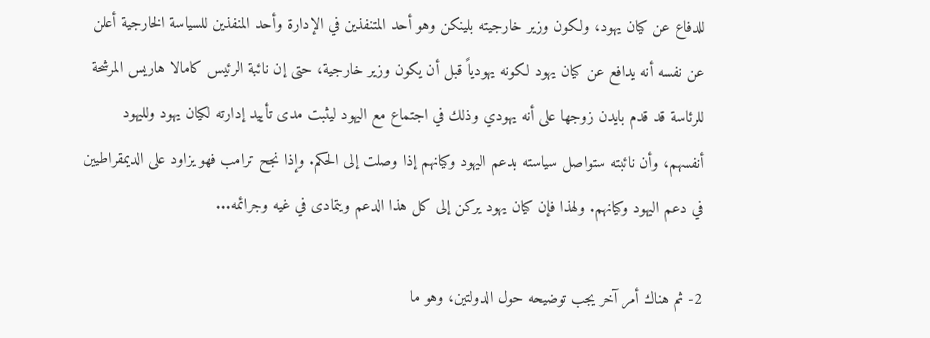للدفاع عن كيان يهود، ولكون وزير خارجيته بلينكن وهو أحد المتنفذين في الإدارة وأحد المنفذين للسياسة الخارجية أعلن عن نفسه أنه يدافع عن كيان يهود لكونه يهودياً قبل أن يكون وزير خارجية، حتى إن نائبة الرئيس كامالا هاريس المرشحة للرئاسة قد قدم بايدن زوجها على أنه يهودي وذلك في اجتماع مع اليهود ليثبت مدى تأييد إدارته لكيان يهود ولليهود أنفسهم، وأن نائبته ستواصل سياسته بدعم اليهود وكيانهم إذا وصلت إلى الحكم. وإذا نجح ترامب فهو يزاود على الديمقراطيين في دعم اليهود وكيانهم. ولهذا فإن كيان يهود يركن إلى كل هذا الدعم ويتمادى في غيه وجرائمه...

2- ثم هناك أمر آخر يجب توضيحه حول الدولتين، وهو ما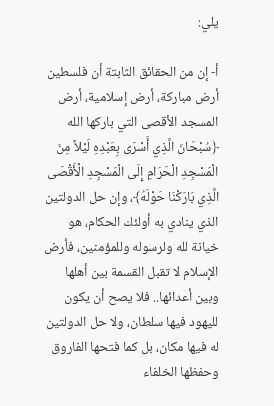يلي:

أ- إن من الحقائق الثابتة أن فلسطين أرض مباركة، أرض إسلامية، أرض المسجد الأقصى التي باركها الله ﴿سُبْحَانَ الَّذِي أَسْرَى بِعَبْدِهِ لَيْلاً مِنَ الْمَسْجِدِ الْحَرَامِ إِلَى الْمَسْجِدِ الْأَقْصَى الَّذِي بَارَكْنَا حَوْلَهُ﴾، وإن حل الدولتين الذي ينادي به أولئك الحكام، هو خيانة لله ولرسوله وللمؤمنين، فأرض الإسلام لا تقبل القسمة بين أهلها وبين أعدائها.. فلا يصح أن يكون لليهود فيها سلطان، ولا حل الدولتين له فيها مكان، بل كما فتحها الفاروق وحفظها الخلفاء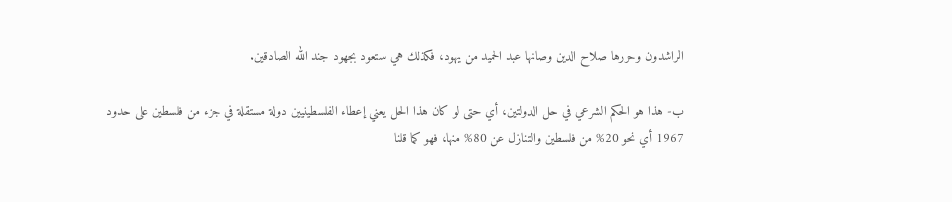الراشدون وحررها صلاح الدين وصانها عبد الحميد من يهود، فكذلك هي ستعود بجهود جند الله الصادقين.

ب- هذا هو الحكم الشرعي في حل الدولتين، أي حتى لو كان هذا الحل يعني إعطاء الفلسطينيين دولة مستقلة في جزء من فلسطين على حدود 1967 أي نحو 20% من فلسطين والتنازل عن 80% منها، فهو كما قلنا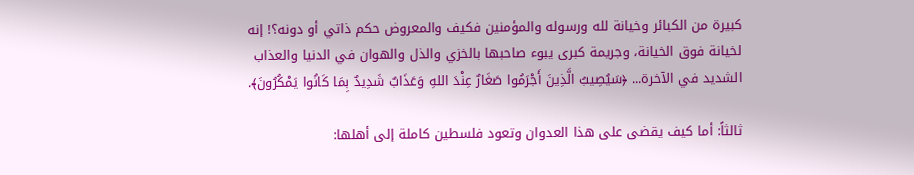كبيرة من الكبائر وخيانة لله ورسوله والمؤمنين فكيف والمعروض حكم ذاتي أو دونه؟! إنه لخيانة فوق الخيانة، وجريمة كبرى يبوء صاحبها بالخزي والذل والهوان في الدنيا والعذاب الشديد في الآخرة... ﴿سَيُصِيبُ الَّذِينَ أَجْرَمُوا صَغَارٌ عِنْدَ اللهِ وَعَذَابٌ شَدِيدٌ بِمَا كَانُوا يَمْكُرُونَ﴾.

ثالثاً: أما كيف يقضى على هذا العدوان وتعود فلسطين كاملة إلى أهلها: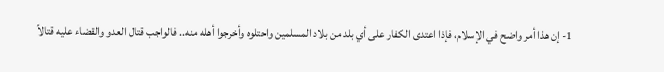1- إن هذا أمر واضح في الإسلام، فإذا اعتدى الكفار على أي بلد من بلاد المسلمين واحتلوه وأخرجوا أهله منه.. فالواجب قتال العدو والقضاء عليه قتالاً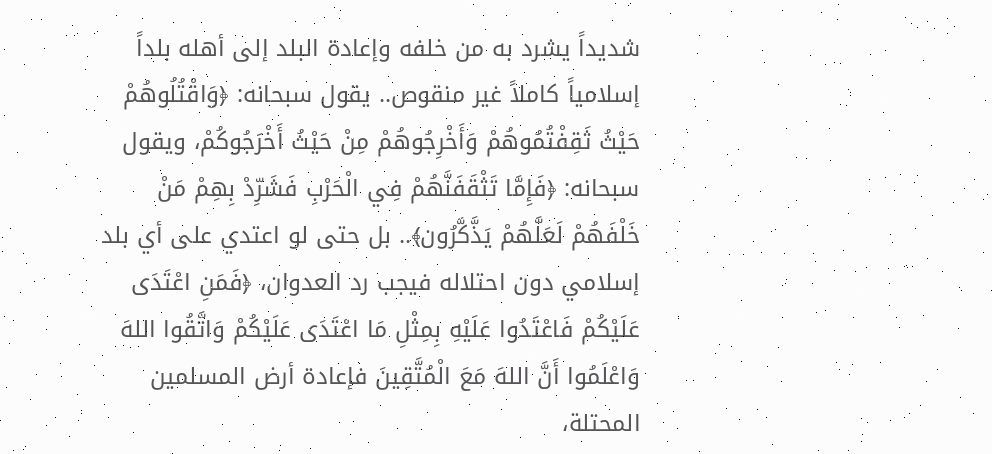شديداً يشرد به من خلفه وإعادة البلد إلى أهله بلداً إسلامياً كاملاً غير منقوص.. يقول سبحانه: ﴿وَاقْتُلُوهُمْ حَيْثُ ثَقِفْتُمُوهُمْ وَأَخْرِجُوهُمْ مِنْ حَيْثُ أَخْرَجُوكُمْ، ويقول سبحانه: ﴿فَإِمَّا تَثْقَفَنَّهُمْ فِي الْحَرْبِ فَشَرِّدْ بِهِمْ مَنْ خَلْفَهُمْ لَعَلَّهُمْ يَذَّكَّرُون﴾.. بل حتى لو اعتدي على أي بلد إسلامي دون احتلاله فيجب رد العدوان، ﴿فَمَنِ اعْتَدَى عَلَيْكُمْ فَاعْتَدُوا عَلَيْهِ بِمِثْلِ مَا اعْتَدَى عَلَيْكُمْ وَاتَّقُوا اللهَ وَاعْلَمُوا أَنَّ اللهَ مَعَ الْمُتَّقِينَ فإعادة أرض المسلمين المحتلة،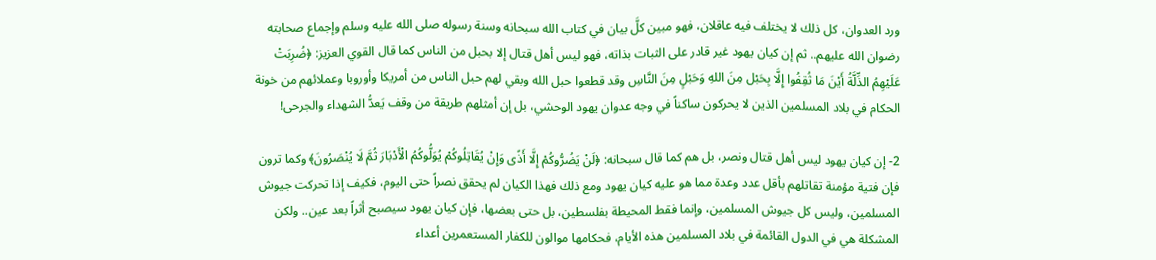ورد العدوان، كل ذلك لا يختلف فيه عاقلان، فهو مبين كلَّ بيان في كتاب الله سبحانه وسنة رسوله صلى الله عليه وسلم وإجماع صحابته رضوان الله عليهم.. ثم إن كيان يهود غير قادر على الثبات بذاته، فهو ليس أهل قتال إلا بحبل من الناس كما قال القوي العزيز: ﴿ضُرِبَتْ عَلَيْهِمُ الذِّلَّةُ أَيْنَ مَا ثُقِفُوا إِلَّا بِحَبْل مِنَ اللهِ وَحَبْلٍ مِنَ النَّاسِ وقد قطعوا حبل الله وبقي لهم حبل الناس من أمريكا وأوروبا وعملائهم من خونة الحكام في بلاد المسلمين الذين لا يحركون ساكناً في وجه عدوان يهود الوحشي، بل إن أمثلهم طريقة من وقف يَعدُّ الشهداء والجرحى!

2- إن كيان يهود ليس أهل قتال ونصر، بل هم كما قال سبحانه: ﴿لَنْ يَضُرُّوكُمْ إِلَّا أَذًى وَإِنْ يُقَاتِلُوكُمْ يُوَلُّوكُمُ الْأَدْبَارَ ثُمَّ لَا يُنْصَرُونَ﴾ وكما ترون فإن فتية مؤمنة تقاتلهم بأقل عدد وعدة مما هو عليه كيان يهود ومع ذلك فهذا الكيان لم يحقق نصراً حتى اليوم، فكيف إذا تحركت جيوش المسلمين، وليس كل جيوش المسلمين، وإنما فقط المحيطة بفلسطين، بل حتى بعضها، فإن كيان يهود سيصبح أثراً بعد عين.. ولكن المشكلة هي في الدول القائمة في بلاد المسلمين هذه الأيام، فحكامها موالون للكفار المستعمرين أعداء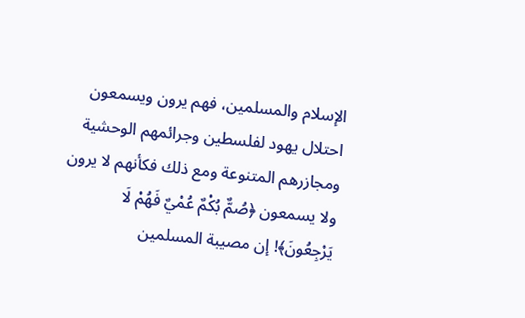الإسلام والمسلمين، فهم يرون ويسمعون احتلال يهود لفلسطين وجرائمهم الوحشية ومجازرهم المتنوعة ومع ذلك فكأنهم لا يرون ولا يسمعون ﴿صُمٌّ بُكْمٌ عُمْيٌ فَهُمْ لَا يَرْجِعُونَ﴾! إن مصيبة المسلمين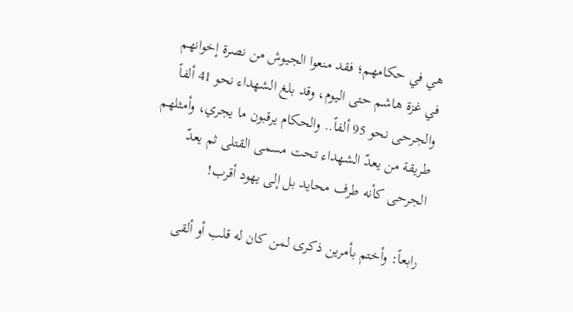هي في حكامهم؛ فقد منعوا الجيوش من نصرة إخوانهم في غزة هاشم حتى اليوم، وقد بلغ الشهداء نحو 41 ألفاً والجرحى نحو 95 ألفاً.. والحكام يرقبون ما يجري، وأمثلهم طريقة من يعدّ الشهداء تحت مسمى القتلى ثم يعدّ الجرحى كأنه طرف محايد بل إلى يهود أقرب!

رابعاً: وأختم بأمرين ذكرى لمن كان له قلب أو ألقى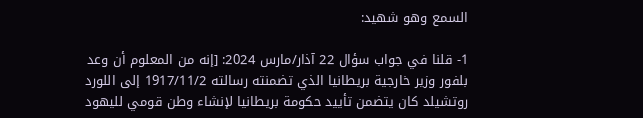السمع وهو شهيد:

1- قلنا في جواب سؤال 22 آذار/مارس 2024: [إنه من المعلوم أن وعد بلفور وزير خارجية بريطانيا الذي تضمنته رسالته 1917/11/2 إلى اللورد روتشيلد كان يتضمن تأييد حكومة بريطانيا لإنشاء وطن قومي لليهود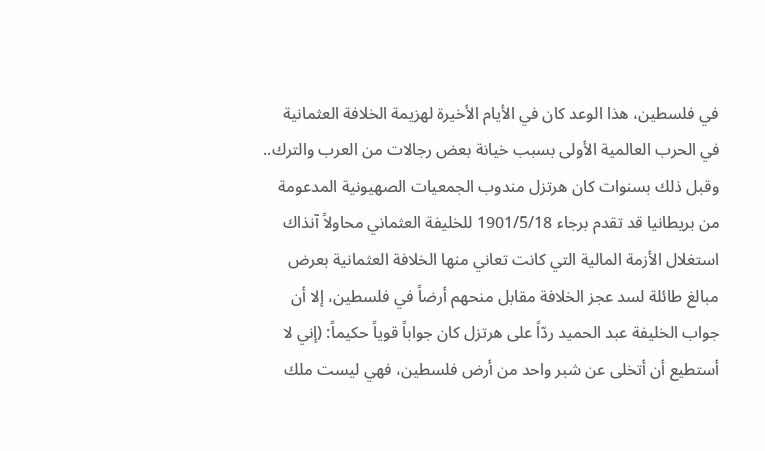في فلسطين، هذا الوعد كان في الأيام الأخيرة لهزيمة الخلافة العثمانية في الحرب العالمية الأولى بسبب خيانة بعض رجالات من العرب والترك.. وقبل ذلك بسنوات كان هرتزل مندوب الجمعيات الصهيونية المدعومة من بريطانيا قد تقدم برجاء 1901/5/18 للخليفة العثماني محاولاً آنذاك استغلال الأزمة المالية التي كانت تعاني منها الخلافة العثمانية بعرض مبالغ طائلة لسد عجز الخلافة مقابل منحهم أرضاً في فلسطين، إلا أن جواب الخليفة عبد الحميد ردّاً على هرتزل كان جواباً قوياً حكيماً: (إني لا أستطيع أن أتخلى عن شبر واحد من أرض فلسطين، فهي ليست ملك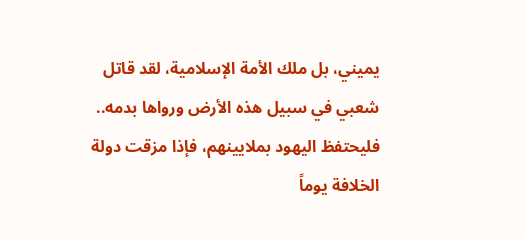يميني، بل ملك الأمة الإسلامية، لقد قاتل شعبي في سبيل هذه الأرض ورواها بدمه.. فليحتفظ اليهود بملايينهم، فإذا مزقت دولة الخلافة يوماً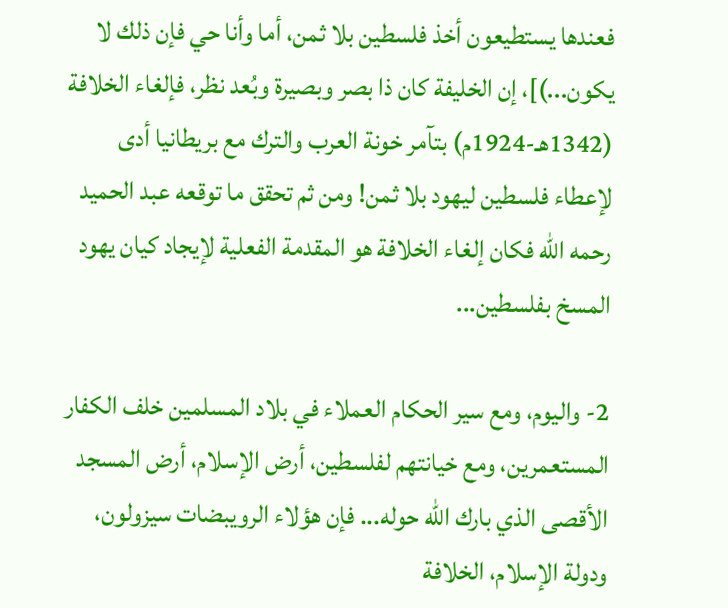فعندها يستطيعون أخذ فلسطين بلا ثمن، أما وأنا حي فإن ذلك لا يكون...)]، إن الخليفة كان ذا بصر وبصيرة وبُعد نظر، فإلغاء الخلافة (1342هـ-1924م) بتآمر خونة العرب والترك مع بريطانيا أدى لإعطاء فلسطين ليهود بلا ثمن! ومن ثم تحقق ما توقعه عبد الحميد رحمه الله فكان إلغاء الخلافة هو المقدمة الفعلية لإيجاد كيان يهود المسخ بفلسطين...

2- واليوم، ومع سير الحكام العملاء في بلاد المسلمين خلف الكفار المستعمرين، ومع خيانتهم لفلسطين، أرض الإسلام، أرض المسجد الأقصى الذي بارك الله حوله... فإن هؤلاء الرويبضات سيزولون، ودولة الإسلام، الخلافة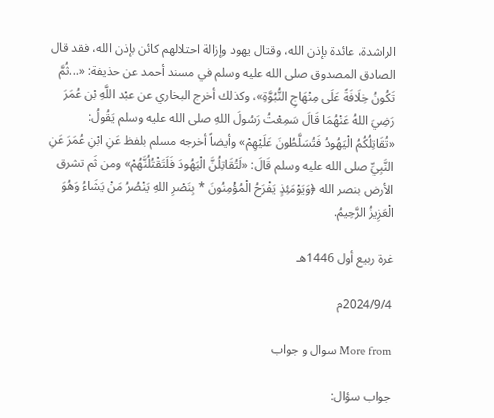الراشدة، عائدة بإذن الله، وقتال يهود وإزالة احتلالهم كائن بإذن الله، فقد قال الصادق المصدوق صلى الله عليه وسلم في مسند أحمد عن حذيفة: «...ثُمَّ تَكُونُ خِلَافَةً عَلَى مِنْهَاجِ النُّبُوَّةِ»، وكذلك أخرج البخاري عن عبْد اللَّهِ بْن عُمَرَ رَضِيَ اللهُ عَنْهُمَا قَالَ سَمِعْتُ رَسُولَ اللهِ صلى الله عليه وسلم يَقُولُ: «تُقَاتِلُكُمُ الْيَهُودُ فَتُسَلَّطُونَ عَلَيْهِمْ» وأيضاً أخرجه مسلم بلفظ عَنِ ابْنِ عُمَرَ عَنِ النَّبِيِّ صلى الله عليه وسلم قَالَ: «لَتُقَاتِلُنَّ الْيَهُودَ فَلَتَقْتُلُنَّهُمْ» ومن ثَم تشرق الأرض بنصر الله ﴿وَيَوْمَئِذٍ يَفْرَحُ الْمُؤْمِنُونَ * بِنَصْرِ اللهِ يَنْصُرُ مَنْ يَشَاءُ وَهُوَ الْعَزِيزُ الرَّحِيمُ.

غرة ربيع أول 1446هـ

2024/9/4م

More from سوال و جواب

جواب سؤال: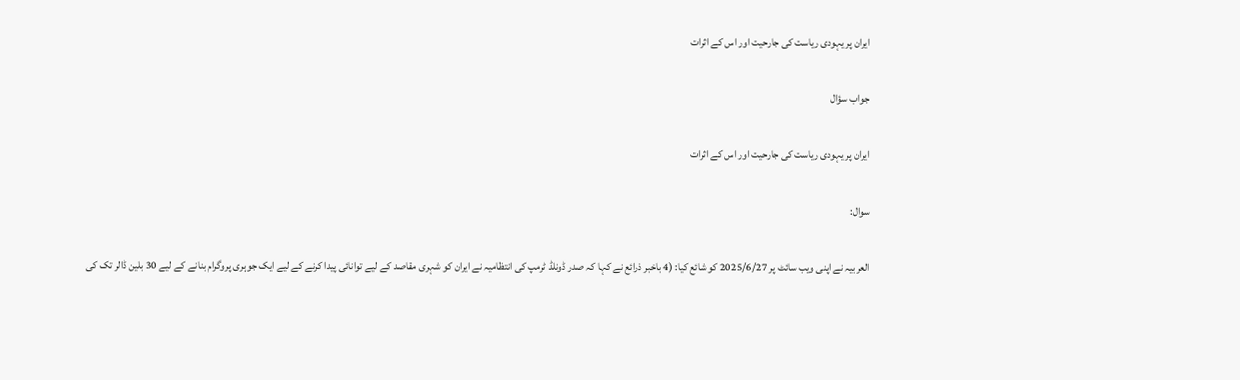ایران پر یہودی ریاست کی جارحیت اور اس کے اثرات

جواب سؤال

ایران پر یہودی ریاست کی جارحیت اور اس کے اثرات

سوال:

العربیہ نے اپنی ویب سائٹ پر 2025/6/27 کو شائع کیا: (4 باخبر ذرائع نے کہا کہ صدر ڈونلڈ ٹرمپ کی انتظامیہ نے ایران کو شہری مقاصد کے لیے توانائی پیدا کرنے کے لیے ایک جوہری پروگرام بنانے کے لیے 30 بلین ڈالر تک کی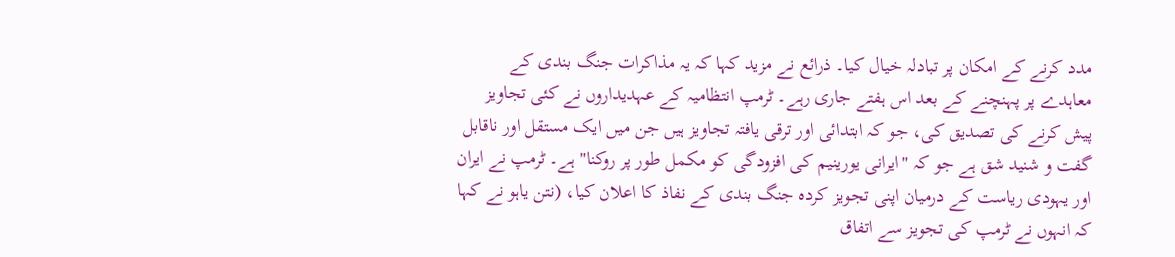مدد کرنے کے امکان پر تبادلہ خیال کیا۔ ذرائع نے مزید کہا کہ یہ مذاکرات جنگ بندی کے معاہدے پر پہنچنے کے بعد اس ہفتے جاری رہے۔ ٹرمپ انتظامیہ کے عہدیداروں نے کئی تجاویز پیش کرنے کی تصدیق کی، جو کہ ابتدائی اور ترقی یافتہ تجاویز ہیں جن میں ایک مستقل اور ناقابل گفت و شنید شق ہے جو کہ "ایرانی یورینیم کی افزودگی کو مکمل طور پر روکنا" ہے۔ ٹرمپ نے ایران اور یہودی ریاست کے درمیان اپنی تجویز کردہ جنگ بندی کے نفاذ کا اعلان کیا، (نتن یاہو نے کہا کہ انہوں نے ٹرمپ کی تجویز سے اتفاق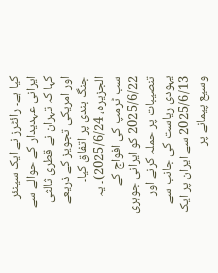کیا ہے۔ رائٹرز نے ایک سینئر ایرانی عہدیدار کے حوالے سے کہا کہ تہران نے قطری ثالثی اور امریکی تجویز کے ذریعے جنگ بندی پر اتفاق کیا۔ الجزیرہ، 2025/6/24)۔ یہ سب ٹرمپ کی افواج کے 2025/6/22 کو ایرانی جوہری تنصیبات پر حملہ کرنے اور یہودی ریاست کی جانب سے 2025/6/13 سے ایران پر ایک وسیع پیمانے پر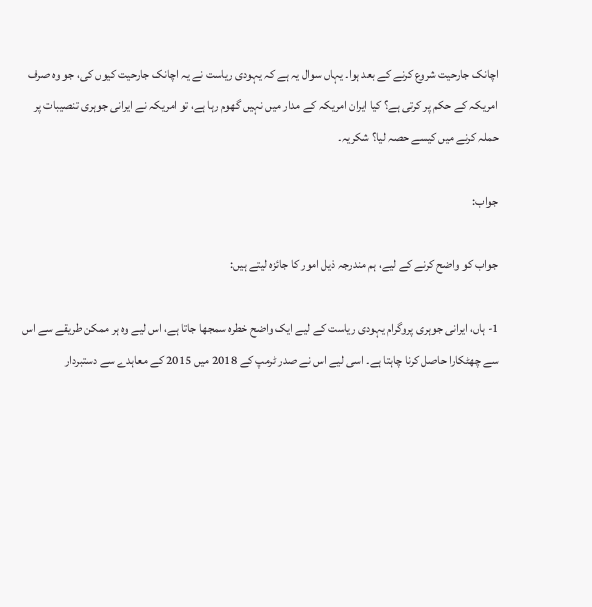اچانک جارحیت شروع کرنے کے بعد ہوا۔ یہاں سوال یہ ہے کہ یہودی ریاست نے یہ اچانک جارحیت کیوں کی، جو وہ صرف امریکہ کے حکم پر کرتی ہے؟ کیا ایران امریکہ کے مدار میں نہیں گھوم رہا ہے، تو امریکہ نے ایرانی جوہری تنصیبات پر حملہ کرنے میں کیسے حصہ لیا؟ شکریہ۔

جواب:

جواب کو واضح کرنے کے لیے، ہم مندرجہ ذیل امور کا جائزہ لیتے ہیں:

1- ہاں، ایرانی جوہری پروگرام یہودی ریاست کے لیے ایک واضح خطرہ سمجھا جاتا ہے، اس لیے وہ ہر ممکن طریقے سے اس سے چھٹکارا حاصل کرنا چاہتا ہے۔ اسی لیے اس نے صدر ٹرمپ کے 2018 میں 2015 کے معاہدے سے دستبردار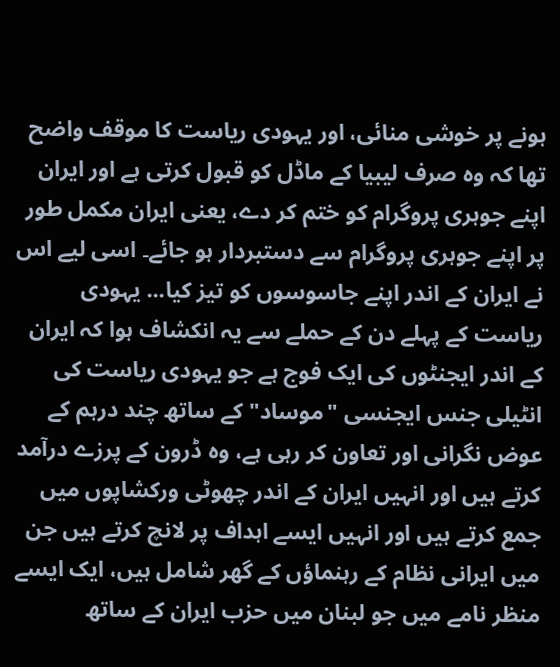ہونے پر خوشی منائی، اور یہودی ریاست کا موقف واضح تھا کہ وہ صرف لیبیا کے ماڈل کو قبول کرتی ہے اور ایران اپنے جوہری پروگرام کو ختم کر دے، یعنی ایران مکمل طور پر اپنے جوہری پروگرام سے دستبردار ہو جائے۔ اسی لیے اس نے ایران کے اندر اپنے جاسوسوں کو تیز کیا... یہودی ریاست کے پہلے دن کے حملے سے یہ انکشاف ہوا کہ ایران کے اندر ایجنٹوں کی ایک فوج ہے جو یہودی ریاست کی انٹیلی جنس ایجنسی "موساد" کے ساتھ چند درہم کے عوض نگرانی اور تعاون کر رہی ہے، وہ ڈرون کے پرزے درآمد کرتے ہیں اور انہیں ایران کے اندر چھوٹی ورکشاپوں میں جمع کرتے ہیں اور انہیں ایسے اہداف پر لانچ کرتے ہیں جن میں ایرانی نظام کے رہنماؤں کے گھر شامل ہیں، ایک ایسے منظر نامے میں جو لبنان میں حزب ایران کے ساتھ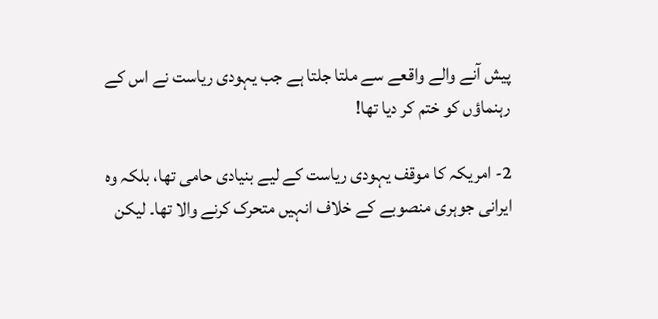پیش آنے والے واقعے سے ملتا جلتا ہے جب یہودی ریاست نے اس کے رہنماؤں کو ختم کر دیا تھا!

2- امریکہ کا موقف یہودی ریاست کے لیے بنیادی حامی تھا، بلکہ وہ ایرانی جوہری منصوبے کے خلاف انہیں متحرک کرنے والا تھا۔ لیکن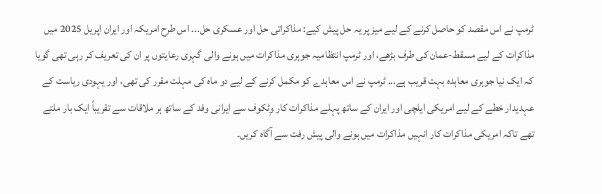ٹرمپ نے اس مقصد کو حاصل کرنے کے لیے میز پر یہ حل پیش کیے: مذاکراتی حل اور عسکری حل... اس طرح امریکہ اور ایران اپریل 2025 میں مذاکرات کے لیے مسقط-عمان کی طرف بڑھے، اور ٹرمپ انتظامیہ جوہری مذاکرات میں ہونے والی گہری رعایتوں پر ان کی تعریف کر رہی تھی گویا کہ ایک نیا جوہری معاہدہ بہت قریب ہے... ٹرمپ نے اس معاہدے کو مکمل کرنے کے لیے دو ماہ کی مہلت مقرر کی تھی، اور یہودی ریاست کے عہدیدار خطے کے لیے امریکی ایلچی اور ایران کے ساتھ پہلے مذاکرات کار وِٹکوف سے ایرانی وفد کے ساتھ ہر ملاقات سے تقریباً ایک بار ملتے تھے تاکہ امریکی مذاکرات کار انہیں مذاکرات میں ہونے والی پیش رفت سے آگاہ کریں۔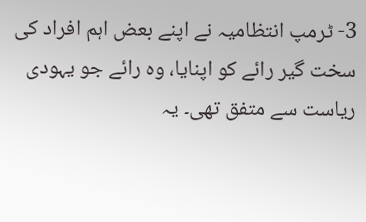3- ٹرمپ انتظامیہ نے اپنے بعض اہم افراد کی سخت گیر رائے کو اپنایا، وہ رائے جو یہودی ریاست سے متفق تھی۔ یہ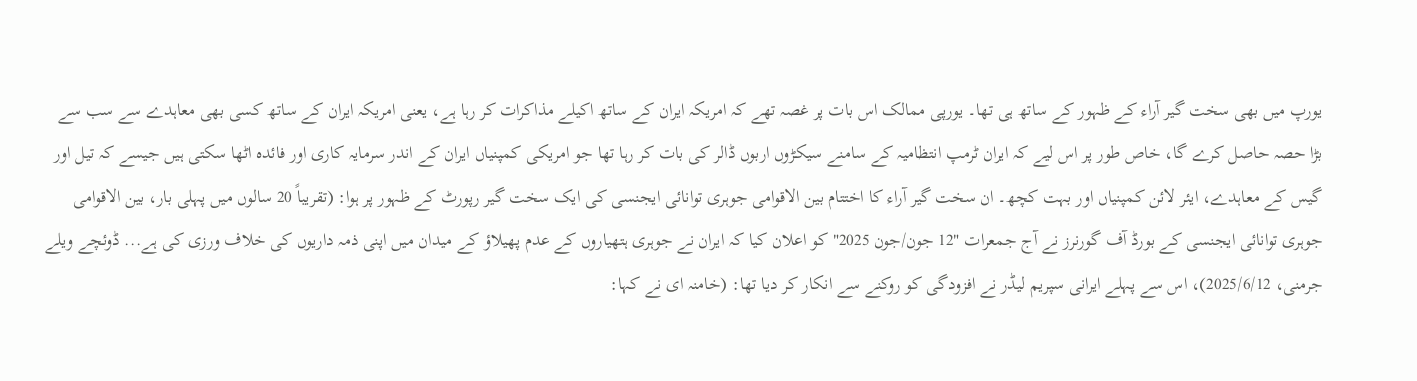یورپ میں بھی سخت گیر آراء کے ظہور کے ساتھ ہی تھا۔ یورپی ممالک اس بات پر غصہ تھے کہ امریکہ ایران کے ساتھ اکیلے مذاکرات کر رہا ہے، یعنی امریکہ ایران کے ساتھ کسی بھی معاہدے سے سب سے بڑا حصہ حاصل کرے گا، خاص طور پر اس لیے کہ ایران ٹرمپ انتظامیہ کے سامنے سیکڑوں اربوں ڈالر کی بات کر رہا تھا جو امریکی کمپنیاں ایران کے اندر سرمایہ کاری اور فائدہ اٹھا سکتی ہیں جیسے کہ تیل اور گیس کے معاہدے، ایئر لائن کمپنیاں اور بہت کچھ۔ ان سخت گیر آراء کا اختتام بین الاقوامی جوہری توانائی ایجنسی کی ایک سخت گیر رپورٹ کے ظہور پر ہوا: (تقریباً 20 سالوں میں پہلی بار، بین الاقوامی جوہری توانائی ایجنسی کے بورڈ آف گورنرز نے آج جمعرات "12 جون/جون 2025" کو اعلان کیا کہ ایران نے جوہری ہتھیاروں کے عدم پھیلاؤ کے میدان میں اپنی ذمہ داریوں کی خلاف ورزی کی ہے... ڈوئچے ویلے جرمنی، 2025/6/12)، اس سے پہلے ایرانی سپریم لیڈر نے افزودگی کو روکنے سے انکار کر دیا تھا: (خامنہ ای نے کہا: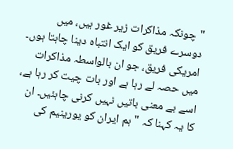"چونکہ مذاکرات زیر غور ہیں، میں دوسرے فریق کو ایک انتباہ دینا چاہتا ہوں۔ امریکی فریق، جو ان بالواسطہ مذاکرات میں حصہ لے رہا ہے اور بات چیت کر رہا ہے، اسے بے معنی باتیں نہیں کرنی چاہئیں۔ ان کا یہ کہنا کہ "ہم ایران کو یورینیم کی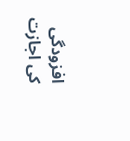افزودگی کی اجازت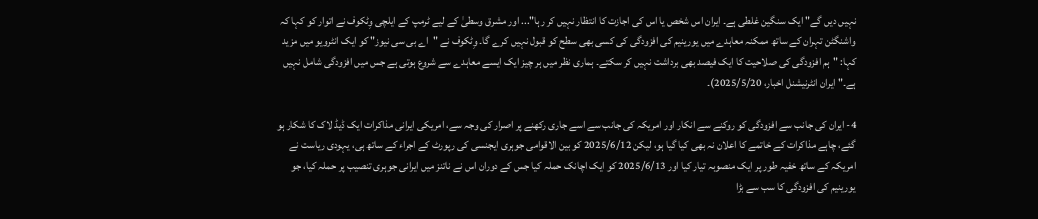نہیں دیں گے" ایک سنگین غلطی ہے۔ ایران اس شخص یا اس کی اجازت کا انتظار نہیں کر رہا"... اور مشرق وسطیٰ کے لیے ٹرمپ کے ایلچی وِٹکوف نے اتوار کو کہا کہ واشنگٹن تہران کے ساتھ ممکنہ معاہدے میں یورینیم کی افزودگی کی کسی بھی سطح کو قبول نہیں کرے گا۔ وِٹکوف نے "اے بی سی نیوز" کو ایک انٹرویو میں مزید کہا: "ہم افزودگی کی صلاحیت کا ایک فیصد بھی برداشت نہیں کر سکتے۔ ہماری نظر میں ہر چیز ایک ایسے معاہدے سے شروع ہوتی ہے جس میں افزودگی شامل نہیں ہے۔" ایران انٹرنیشنل اخبار، 2025/5/20)۔

4- ایران کی جانب سے افزودگی کو روکنے سے انکار اور امریکہ کی جانب سے اسے جاری رکھنے پر اصرار کی وجہ سے، امریکی ایرانی مذاکرات ایک ڈیڈ لاک کا شکار ہو گئے، چاہے مذاکرات کے خاتمے کا اعلان نہ بھی کیا گیا ہو، لیکن 2025/6/12 کو بین الاقوامی جوہری ایجنسی کی رپورٹ کے اجراء کے ساتھ ہی، یہودی ریاست نے امریکہ کے ساتھ خفیہ طور پر ایک منصوبہ تیار کیا اور 2025/6/13 کو ایک اچانک حملہ کیا جس کے دوران اس نے ناتنز میں ایرانی جوہری تنصیب پر حملہ کیا، جو یورینیم کی افزودگی کا سب سے بڑا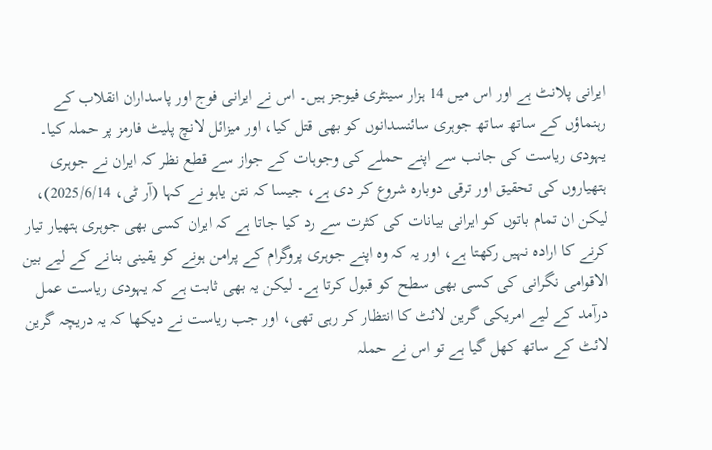ایرانی پلانٹ ہے اور اس میں 14 ہزار سینٹری فیوجز ہیں۔ اس نے ایرانی فوج اور پاسداران انقلاب کے رہنماؤں کے ساتھ ساتھ جوہری سائنسدانوں کو بھی قتل کیا، اور میزائل لانچ پلیٹ فارمز پر حملہ کیا۔ یہودی ریاست کی جانب سے اپنے حملے کی وجوہات کے جواز سے قطع نظر کہ ایران نے جوہری ہتھیاروں کی تحقیق اور ترقی دوبارہ شروع کر دی ہے، جیسا کہ نتن یاہو نے کہا (آر ٹی، 2025/6/14)، لیکن ان تمام باتوں کو ایرانی بیانات کی کثرت سے رد کیا جاتا ہے کہ ایران کسی بھی جوہری ہتھیار تیار کرنے کا ارادہ نہیں رکھتا ہے، اور یہ کہ وہ اپنے جوہری پروگرام کے پرامن ہونے کو یقینی بنانے کے لیے بین الاقوامی نگرانی کی کسی بھی سطح کو قبول کرتا ہے۔ لیکن یہ بھی ثابت ہے کہ یہودی ریاست عمل درآمد کے لیے امریکی گرین لائٹ کا انتظار کر رہی تھی، اور جب ریاست نے دیکھا کہ یہ دریچہ گرین لائٹ کے ساتھ کھل گیا ہے تو اس نے حملہ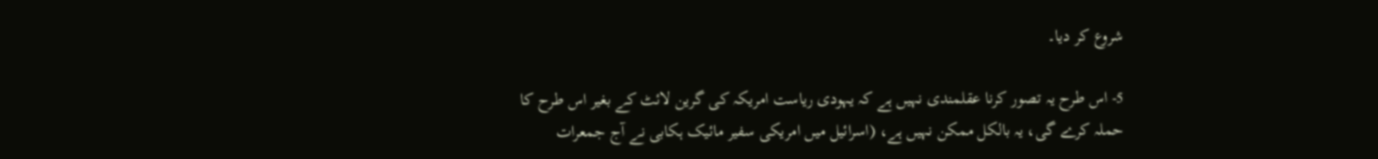شروع کر دیا۔

5- اس طرح یہ تصور کرنا عقلمندی نہیں ہے کہ یہودی ریاست امریکہ کی گرین لائٹ کے بغیر اس طرح کا حملہ کرے گی، یہ بالکل ممکن نہیں ہے، (اسرائیل میں امریکی سفیر مائیک ہکابی نے آج جمعرات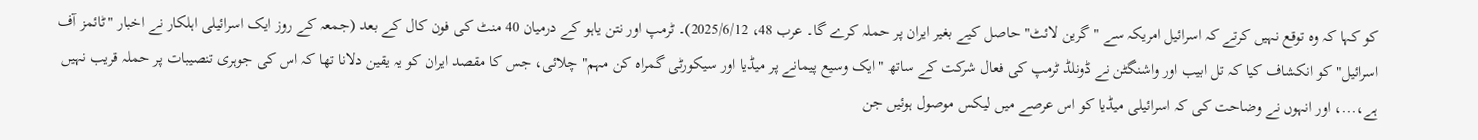کو کہا کہ وہ توقع نہیں کرتے کہ اسرائیل امریکہ سے "گرین لائٹ" حاصل کیے بغیر ایران پر حملہ کرے گا۔ عرب 48، 2025/6/12)۔ ٹرمپ اور نتن یاہو کے درمیان 40 منٹ کی فون کال کے بعد (جمعہ کے روز ایک اسرائیلی اہلکار نے اخبار "ٹائمز آف اسرائیل" کو انکشاف کیا کہ تل ابیب اور واشنگٹن نے ڈونلڈ ٹرمپ کی فعال شرکت کے ساتھ "ایک وسیع پیمانے پر میڈیا اور سیکورٹی گمراہ کن مہم" چلائی، جس کا مقصد ایران کو یہ یقین دلانا تھا کہ اس کی جوہری تنصیبات پر حملہ قریب نہیں ہے،...، اور انہوں نے وضاحت کی کہ اسرائیلی میڈیا کو اس عرصے میں لیکس موصول ہوئیں جن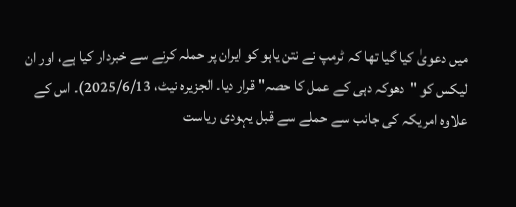میں دعویٰ کیا گیا تھا کہ ٹرمپ نے نتن یاہو کو ایران پر حملہ کرنے سے خبردار کیا ہے، اور ان لیکس کو "دھوکہ دہی کے عمل کا حصہ" قرار دیا۔ الجزیرہ نیٹ، 2025/6/13)۔ اس کے علاوہ امریکہ کی جانب سے حملے سے قبل یہودی ریاست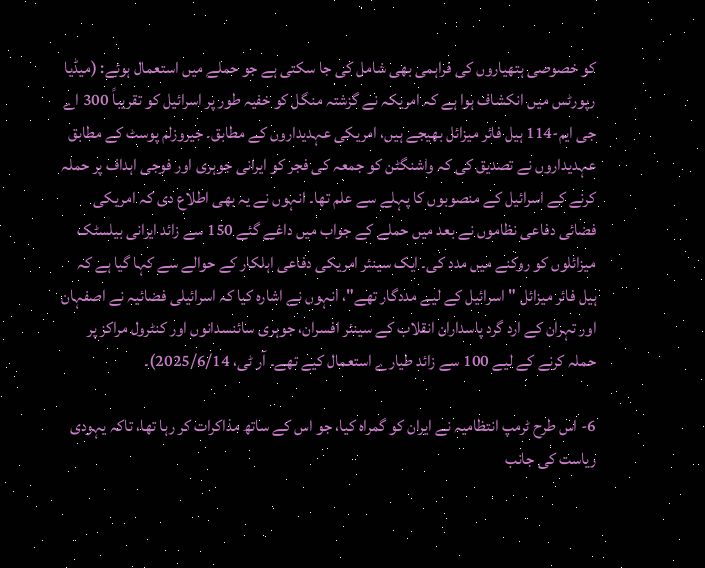کو خصوصی ہتھیاروں کی فراہمی بھی شامل کی جا سکتی ہے جو حملے میں استعمال ہوئے: (میڈیا رپورٹس میں انکشاف ہوا ہے کہ امریکہ نے گزشتہ منگل کو خفیہ طور پر اسرائیل کو تقریباً 300 اے جی ایم-114 ہیل فائر میزائل بھیجے ہیں، امریکی عہدیداروں کے مطابق۔ جیروزلم پوسٹ کے مطابق عہدیداروں نے تصدیق کی کہ واشنگٹن کو جمعہ کی فجر کو ایرانی جوہری اور فوجی اہداف پر حملہ کرنے کے اسرائیل کے منصوبوں کا پہلے سے علم تھا۔ انہوں نے یہ بھی اطلاع دی کہ امریکی فضائی دفاعی نظاموں نے بعد میں حملے کے جواب میں داغے گئے 150 سے زائد ایرانی بیلسٹک میزائلوں کو روکنے میں مدد کی۔ ایک سینئر امریکی دفاعی اہلکار کے حوالے سے کہا گیا ہے کہ ہیل فائر میزائل "اسرائیل کے لیے مددگار تھے"، انہوں نے اشارہ کیا کہ اسرائیلی فضائیہ نے اصفہان اور تہران کے ارد گرد پاسداران انقلاب کے سینئر افسران، جوہری سائنسدانوں اور کنٹرول مراکز پر حملہ کرنے کے لیے 100 سے زائد طیارے استعمال کیے تھے۔ آر ٹی، 2025/6/14)۔

6- اس طرح ٹرمپ انتظامیہ نے ایران کو گمراہ کیا، جو اس کے ساتھ مذاکرات کر رہا تھا، تاکہ یہودی ریاست کی جانب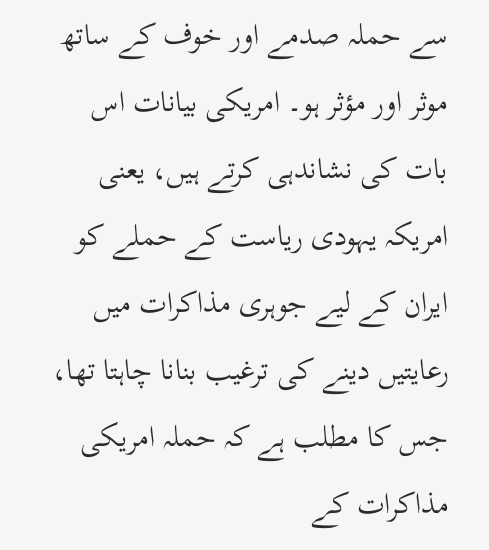سے حملہ صدمے اور خوف کے ساتھ موثر اور مؤثر ہو۔ امریکی بیانات اس بات کی نشاندہی کرتے ہیں، یعنی امریکہ یہودی ریاست کے حملے کو ایران کے لیے جوہری مذاکرات میں رعایتیں دینے کی ترغیب بنانا چاہتا تھا، جس کا مطلب ہے کہ حملہ امریکی مذاکرات کے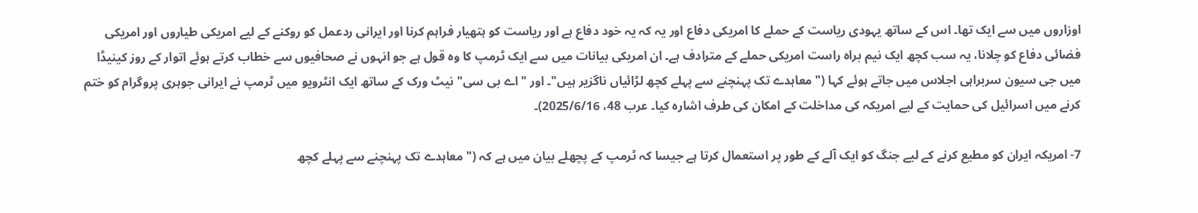اوزاروں میں سے ایک تھا۔ اس کے ساتھ یہودی ریاست کے حملے کا امریکی دفاع اور یہ کہ یہ خود دفاع ہے اور ریاست کو ہتھیار فراہم کرنا اور ایرانی ردعمل کو روکنے کے لیے امریکی طیاروں اور امریکی فضائی دفاع کو چلانا، یہ سب کچھ ایک نیم براہ راست امریکی حملے کے مترادف ہے۔ ان امریکی بیانات میں سے ایک ٹرمپ کا وہ قول ہے جو انہوں نے صحافیوں سے خطاب کرتے ہوئے اتوار کے روز کینیڈا میں جی سیون سربراہی اجلاس میں جاتے ہوئے کہا ("معاہدے تک پہنچنے سے پہلے کچھ لڑائیاں ناگزیر ہیں"۔ اور "اے بی سی" نیٹ ورک کے ساتھ ایک انٹرویو میں ٹرمپ نے ایرانی جوہری پروگرام کو ختم کرنے میں اسرائیل کی حمایت کے لیے امریکہ کی مداخلت کے امکان کی طرف اشارہ کیا۔ عرب 48، 2025/6/16)۔

7- امریکہ ایران کو مطیع کرنے کے لیے جنگ کو ایک آلے کے طور پر استعمال کرتا ہے جیسا کہ ٹرمپ کے پچھلے بیان میں ہے کہ ("معاہدے تک پہنچنے سے پہلے کچھ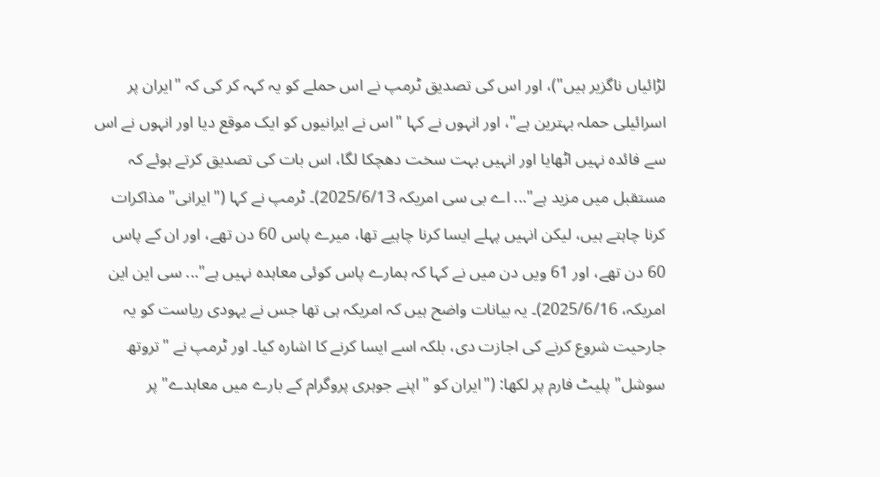لڑائیاں ناگزیر ہیں")، اور اس کی تصدیق ٹرمپ نے اس حملے کو یہ کہہ کر کی کہ "ایران پر اسرائیلی حملہ بہترین ہے"، اور انہوں نے کہا "اس نے ایرانیوں کو ایک موقع دیا اور انہوں نے اس سے فائدہ نہیں اٹھایا اور انہیں بہت سخت دھچکا لگا، اس بات کی تصدیق کرتے ہوئے کہ مستقبل میں مزید ہے"... اے بی سی امریکہ 2025/6/13)۔ ٹرمپ نے کہا ("ایرانی" مذاکرات کرنا چاہتے ہیں، لیکن انہیں پہلے ایسا کرنا چاہیے تھا، میرے پاس 60 دن تھے، اور ان کے پاس 60 دن تھے، اور 61 ویں دن میں نے کہا کہ ہمارے پاس کوئی معاہدہ نہیں ہے"... سی این این امریکہ، 2025/6/16)۔ یہ بیانات واضح ہیں کہ امریکہ ہی تھا جس نے یہودی ریاست کو یہ جارحیت شروع کرنے کی اجازت دی، بلکہ اسے ایسا کرنے کا اشارہ کیا۔ اور ٹرمپ نے "تروتھ سوشل" پلیٹ فارم پر لکھا: ("ایران کو "اپنے جوہری پروگرام کے بارے میں معاہدے" پر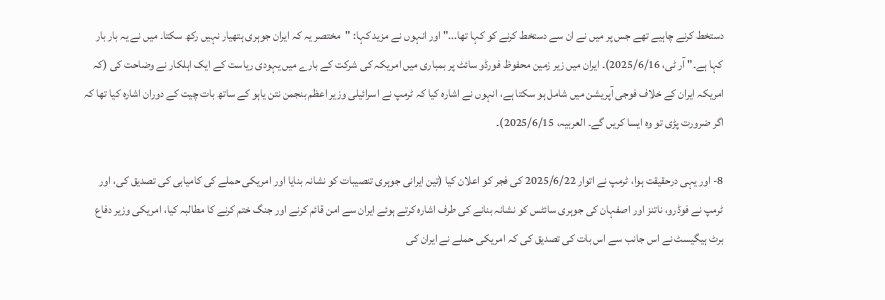دستخط کرنے چاہیے تھے جس پر میں نے ان سے دستخط کرنے کو کہا تھا..." اور انہوں نے مزید کہا: "مختصر یہ کہ ایران جوہری ہتھیار نہیں رکھ سکتا۔ میں نے یہ بار بار کہا ہے۔" آر ٹی، 2025/6/16)۔ ایران میں زیر زمین محفوظ فورڈو سائٹ پر بمباری میں امریکہ کی شرکت کے بارے میں یہودی ریاست کے ایک اہلکار نے وضاحت کی (کہ امریکہ ایران کے خلاف فوجی آپریشن میں شامل ہو سکتا ہے، انہوں نے اشارہ کیا کہ ٹرمپ نے اسرائیلی وزیر اعظم بنجمن نتن یاہو کے ساتھ بات چیت کے دوران اشارہ کیا تھا کہ اگر ضرورت پڑی تو وہ ایسا کریں گے۔ العربیہ، 2025/6/15)۔

8- اور یہی درحقیقت ہوا، ٹرمپ نے اتوار 2025/6/22 کی فجر کو اعلان کیا (تین ایرانی جوہری تنصیبات کو نشانہ بنایا اور امریکی حملے کی کامیابی کی تصدیق کی، اور ٹرمپ نے فوڈرو، ناتنز اور اصفہان کی جوہری سائٹس کو نشانہ بنانے کی طرف اشارہ کرتے ہوئے ایران سے امن قائم کرنے اور جنگ ختم کرنے کا مطالبہ کیا، امریکی وزیر دفاع برٹ ہیگیسٹ نے اس جانب سے اس بات کی تصدیق کی کہ امریکی حملے نے ایران کی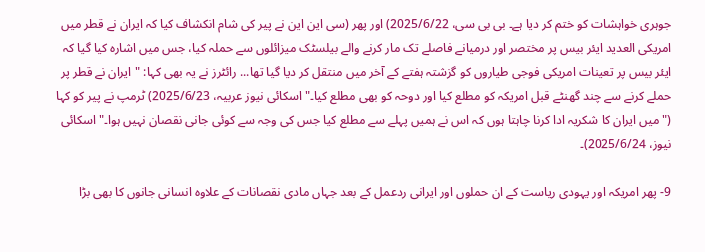جوہری خواہشات کو ختم کر دیا ہے۔ بی بی سی، 2025/6/22) اور پھر (سی این این نے پیر کی شام انکشاف کیا کہ ایران نے قطر میں امریکی العدید ایئر بیس پر مختصر اور درمیانے فاصلے تک مار کرنے والے بیلسٹک میزائلوں سے حملہ کیا، جس میں اشارہ کیا گیا کہ ایئر بیس پر تعینات امریکی فوجی طیاروں کو گزشتہ ہفتے کے آخر میں منتقل کر دیا گیا تھا... رائٹرز نے یہ بھی کہا: "ایران نے قطر پر حملے کرنے سے چند گھنٹے قبل امریکہ کو مطلع کیا اور دوحہ کو بھی مطلع کیا۔" اسکائی نیوز عربیہ، 2025/6/23) ٹرمپ نے پیر کو کہا ("میں ایران کا شکریہ ادا کرنا چاہتا ہوں کہ اس نے ہمیں پہلے سے مطلع کیا جس کی وجہ سے کوئی جانی نقصان نہیں ہوا۔" اسکائی نیوز، 2025/6/24)۔

9- پھر امریکہ اور یہودی ریاست کے ان حملوں اور ایرانی ردعمل کے بعد جہاں مادی نقصانات کے علاوہ انسانی جانوں کا بھی بڑا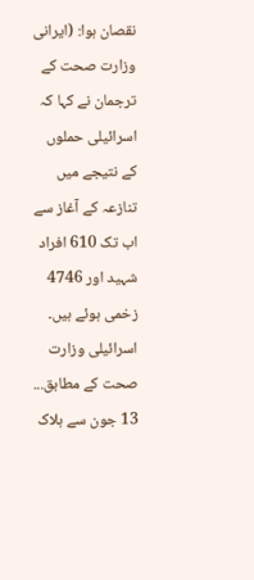نقصان ہوا: (ایرانی وزارت صحت کے ترجمان نے کہا کہ اسرائیلی حملوں کے نتیجے میں تنازعہ کے آغاز سے اب تک 610 افراد شہید اور 4746 زخمی ہوئے ہیں۔ اسرائیلی وزارت صحت کے مطابق... 13 جون سے ہلاک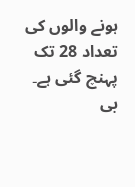ہونے والوں کی تعداد 28 تک پہنچ گئی ہے۔ بی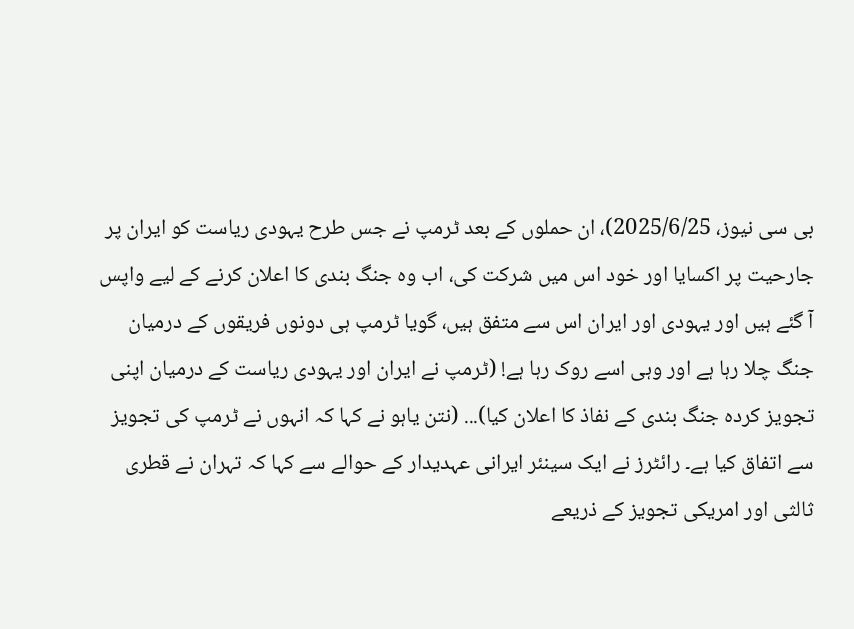بی سی نیوز، 2025/6/25)، ان حملوں کے بعد ٹرمپ نے جس طرح یہودی ریاست کو ایران پر جارحیت پر اکسایا اور خود اس میں شرکت کی، اب وہ جنگ بندی کا اعلان کرنے کے لیے واپس آ گئے ہیں اور یہودی اور ایران اس سے متفق ہیں، گویا ٹرمپ ہی دونوں فریقوں کے درمیان جنگ چلا رہا ہے اور وہی اسے روک رہا ہے! (ٹرمپ نے ایران اور یہودی ریاست کے درمیان اپنی تجویز کردہ جنگ بندی کے نفاذ کا اعلان کیا)... (نتن یاہو نے کہا کہ انہوں نے ٹرمپ کی تجویز سے اتفاق کیا ہے۔ رائٹرز نے ایک سینئر ایرانی عہدیدار کے حوالے سے کہا کہ تہران نے قطری ثالثی اور امریکی تجویز کے ذریعے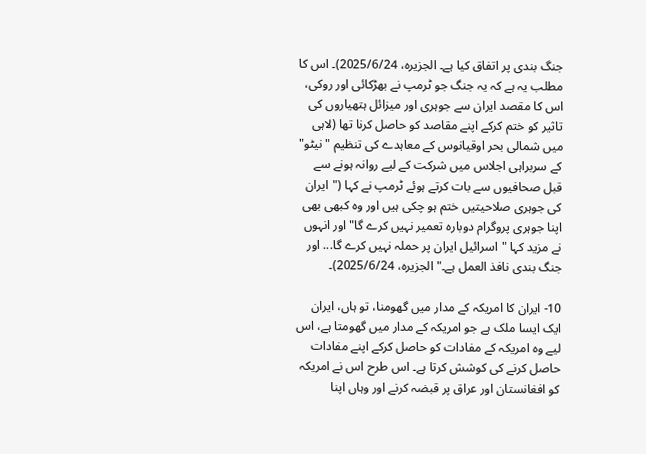جنگ بندی پر اتفاق کیا ہے۔ الجزیرہ، 2025/6/24)۔ اس کا مطلب یہ ہے کہ یہ جنگ جو ٹرمپ نے بھڑکائی اور روکی، اس کا مقصد ایران سے جوہری اور میزائل ہتھیاروں کی تاثیر کو ختم کرکے اپنے مقاصد کو حاصل کرنا تھا (لاہی میں شمالی بحر اوقیانوس کے معاہدے کی تنظیم "نیٹو" کے سربراہی اجلاس میں شرکت کے لیے روانہ ہونے سے قبل صحافیوں سے بات کرتے ہوئے ٹرمپ نے کہا ("ایران کی جوہری صلاحیتیں ختم ہو چکی ہیں اور وہ کبھی بھی اپنا جوہری پروگرام دوبارہ تعمیر نہیں کرے گا" اور انہوں نے مزید کہا "اسرائیل ایران پر حملہ نہیں کرے گا... اور جنگ بندی نافذ العمل ہے۔" الجزیرہ، 2025/6/24)۔

10- ایران کا امریکہ کے مدار میں گھومنا، تو ہاں، ایران ایک ایسا ملک ہے جو امریکہ کے مدار میں گھومتا ہے، اس لیے وہ امریکہ کے مفادات کو حاصل کرکے اپنے مفادات حاصل کرنے کی کوشش کرتا ہے۔ اس طرح اس نے امریکہ کو افغانستان اور عراق پر قبضہ کرنے اور وہاں اپنا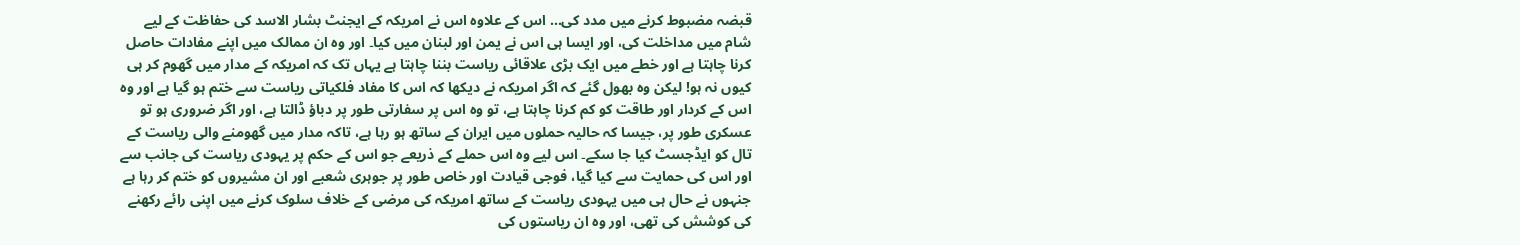قبضہ مضبوط کرنے میں مدد کی... اس کے علاوہ اس نے امریکہ کے ایجنٹ بشار الاسد کی حفاظت کے لیے شام میں مداخلت کی، اور ایسا ہی اس نے یمن اور لبنان میں کیا۔ اور وہ ان ممالک میں اپنے مفادات حاصل کرنا چاہتا ہے اور خطے میں ایک بڑی علاقائی ریاست بننا چاہتا ہے یہاں تک کہ امریکہ کے مدار میں گھوم کر ہی کیوں نہ ہو! لیکن وہ بھول گئے کہ اگر امریکہ نے دیکھا کہ اس کا مفاد فلکیاتی ریاست سے ختم ہو گیا ہے اور وہ اس کے کردار اور طاقت کو کم کرنا چاہتا ہے، تو وہ اس پر سفارتی طور پر دباؤ ڈالتا ہے، اور اگر ضروری ہو تو عسکری طور پر، جیسا کہ حالیہ حملوں میں ایران کے ساتھ ہو رہا ہے، تاکہ مدار میں گھومنے والی ریاست کے تال کو ایڈجسٹ کیا جا سکے۔ اس لیے وہ اس حملے کے ذریعے جو اس کے حکم پر یہودی ریاست کی جانب سے اور اس کی حمایت سے کیا گیا، فوجی قیادت اور خاص طور پر جوہری شعبے اور ان مشیروں کو ختم کر رہا ہے جنہوں نے حال ہی میں یہودی ریاست کے ساتھ امریکہ کی مرضی کے خلاف سلوک کرنے میں اپنی رائے رکھنے کی کوشش کی تھی، اور وہ ان ریاستوں کی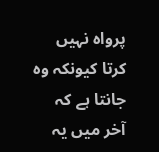پرواہ نہیں کرتا کیونکہ وہ جانتا ہے کہ آخر میں یہ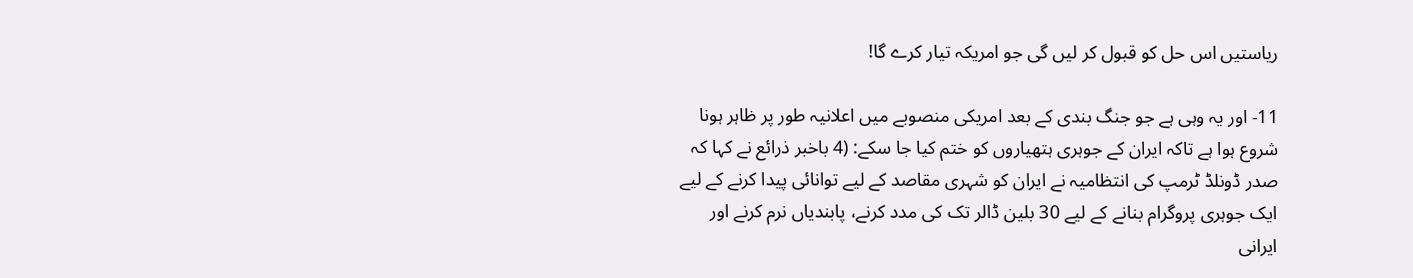ریاستیں اس حل کو قبول کر لیں گی جو امریکہ تیار کرے گا!

11- اور یہ وہی ہے جو جنگ بندی کے بعد امریکی منصوبے میں اعلانیہ طور پر ظاہر ہونا شروع ہوا ہے تاکہ ایران کے جوہری ہتھیاروں کو ختم کیا جا سکے: (4 باخبر ذرائع نے کہا کہ صدر ڈونلڈ ٹرمپ کی انتظامیہ نے ایران کو شہری مقاصد کے لیے توانائی پیدا کرنے کے لیے ایک جوہری پروگرام بنانے کے لیے 30 بلین ڈالر تک کی مدد کرنے، پابندیاں نرم کرنے اور ایرانی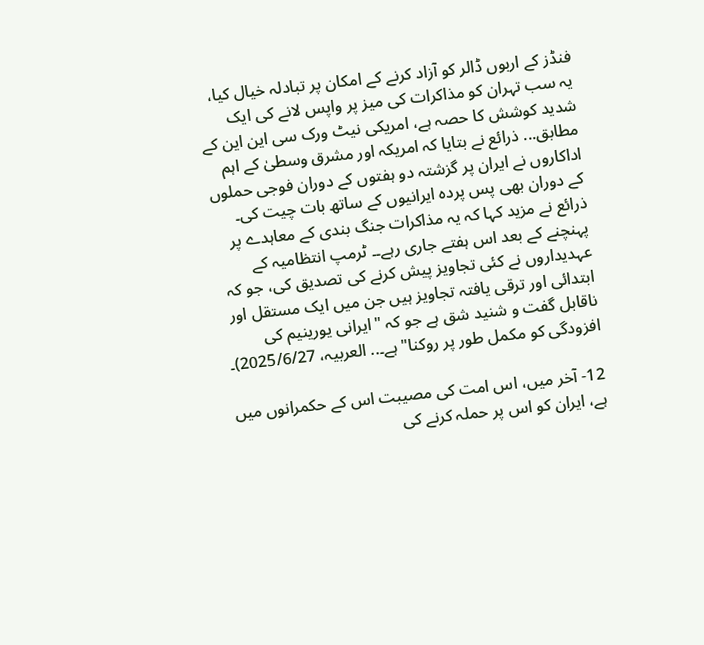فنڈز کے اربوں ڈالر کو آزاد کرنے کے امکان پر تبادلہ خیال کیا، یہ سب تہران کو مذاکرات کی میز پر واپس لانے کی ایک شدید کوشش کا حصہ ہے، امریکی نیٹ ورک سی این این کے مطابق... ذرائع نے بتایا کہ امریکہ اور مشرق وسطیٰ کے اہم اداکاروں نے ایران پر گزشتہ دو ہفتوں کے دوران فوجی حملوں کے دوران بھی پس پردہ ایرانیوں کے ساتھ بات چیت کی۔ ذرائع نے مزید کہا کہ یہ مذاکرات جنگ بندی کے معاہدے پر پہنچنے کے بعد اس ہفتے جاری رہے۔۔ ٹرمپ انتظامیہ کے عہدیداروں نے کئی تجاویز پیش کرنے کی تصدیق کی، جو کہ ابتدائی اور ترقی یافتہ تجاویز ہیں جن میں ایک مستقل اور ناقابل گفت و شنید شق ہے جو کہ "ایرانی یورینیم کی افزودگی کو مکمل طور پر روکنا" ہے۔.. العربیہ، 2025/6/27)۔

12- آخر میں، اس امت کی مصیبت اس کے حکمرانوں میں ہے، ایران کو اس پر حملہ کرنے کی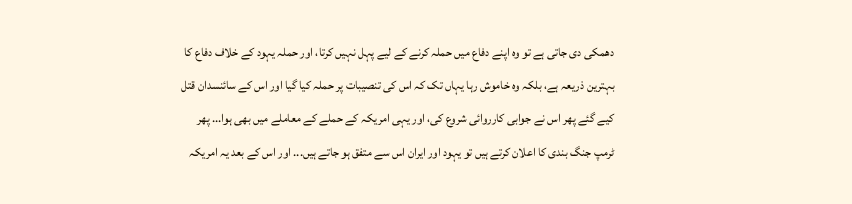دھمکی دی جاتی ہے تو وہ اپنے دفاع میں حملہ کرنے کے لیے پہل نہیں کرتا، اور حملہ یہود کے خلاف دفاع کا بہترین ذریعہ ہے، بلکہ وہ خاموش رہا یہاں تک کہ اس کی تنصیبات پر حملہ کیا گیا اور اس کے سائنسدان قتل کیے گئے پھر اس نے جوابی کارروائی شروع کی، اور یہی امریکہ کے حملے کے معاملے میں بھی ہوا... پھر ٹرمپ جنگ بندی کا اعلان کرتے ہیں تو یہود اور ایران اس سے متفق ہو جاتے ہیں... اور اس کے بعد یہ امریکہ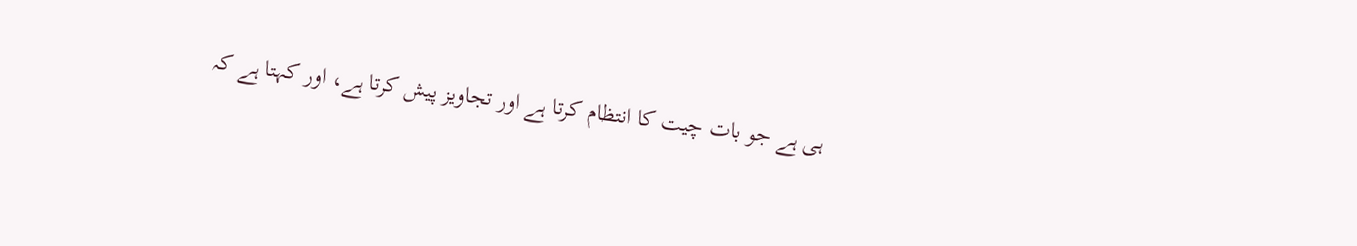ہی ہے جو بات چیت کا انتظام کرتا ہے اور تجاویز پیش کرتا ہے، اور کہتا ہے کہ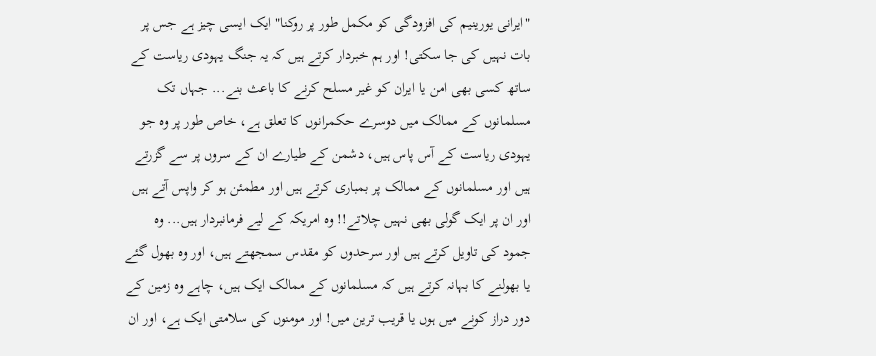"ایرانی یورینیم کی افزودگی کو مکمل طور پر روکنا" ایک ایسی چیز ہے جس پر بات نہیں کی جا سکتی! اور ہم خبردار کرتے ہیں کہ یہ جنگ یہودی ریاست کے ساتھ کسی بھی امن یا ایران کو غیر مسلح کرنے کا باعث بنے... جہاں تک مسلمانوں کے ممالک میں دوسرے حکمرانوں کا تعلق ہے، خاص طور پر وہ جو یہودی ریاست کے آس پاس ہیں، دشمن کے طیارے ان کے سروں پر سے گزرتے ہیں اور مسلمانوں کے ممالک پر بمباری کرتے ہیں اور مطمئن ہو کر واپس آتے ہیں اور ان پر ایک گولی بھی نہیں چلاتے!! وہ امریکہ کے لیے فرمانبردار ہیں... وہ جمود کی تاویل کرتے ہیں اور سرحدوں کو مقدس سمجھتے ہیں، اور وہ بھول گئے یا بھولنے کا بہانہ کرتے ہیں کہ مسلمانوں کے ممالک ایک ہیں، چاہے وہ زمین کے دور دراز کونے میں ہوں یا قریب ترین میں! اور مومنوں کی سلامتی ایک ہے، اور ان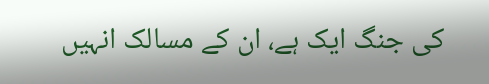کی جنگ ایک ہے، ان کے مسالک انہیں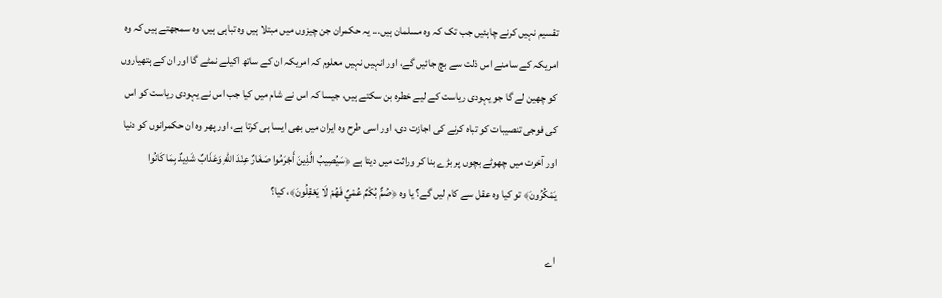تقسیم نہیں کرنے چاہئیں جب تک کہ وہ مسلمان ہیں... یہ حکمران جن چیزوں میں مبتلا ہیں وہ تباہی ہیں، وہ سمجھتے ہیں کہ وہ امریکہ کے سامنے اس ذلت سے بچ جائیں گے، اور انہیں نہیں معلوم کہ امریکہ ان کے ساتھ اکیلے نمٹے گا اور ان کے ہتھیاروں کو چھین لے گا جو یہودی ریاست کے لیے خطرہ بن سکتے ہیں، جیسا کہ اس نے شام میں کیا جب اس نے یہودی ریاست کو اس کی فوجی تنصیبات کو تباہ کرنے کی اجازت دی، اور اسی طرح وہ ایران میں بھی ایسا ہی کرتا ہے، اور پھر وہ ان حکمرانوں کو دنیا اور آخرت میں چھوٹے بچوں پر بڑے بنا کر وراثت میں دیتا ہے ﴿سَيُصِيبُ الَّذِينَ أَجْرَمُوا صَغَارٌ عِنْدَ اللهِ وَعَذَابٌ شَدِيدٌ بِمَا كَانُوا يَمْكُرُونَ﴾ تو کیا وہ عقل سے کام لیں گے؟ یا وہ ﴿صُمٌّ بُكْمٌ عُمْيٌ فَهُمْ لَا يَعْقِلُونَ﴾، کیا؟

اے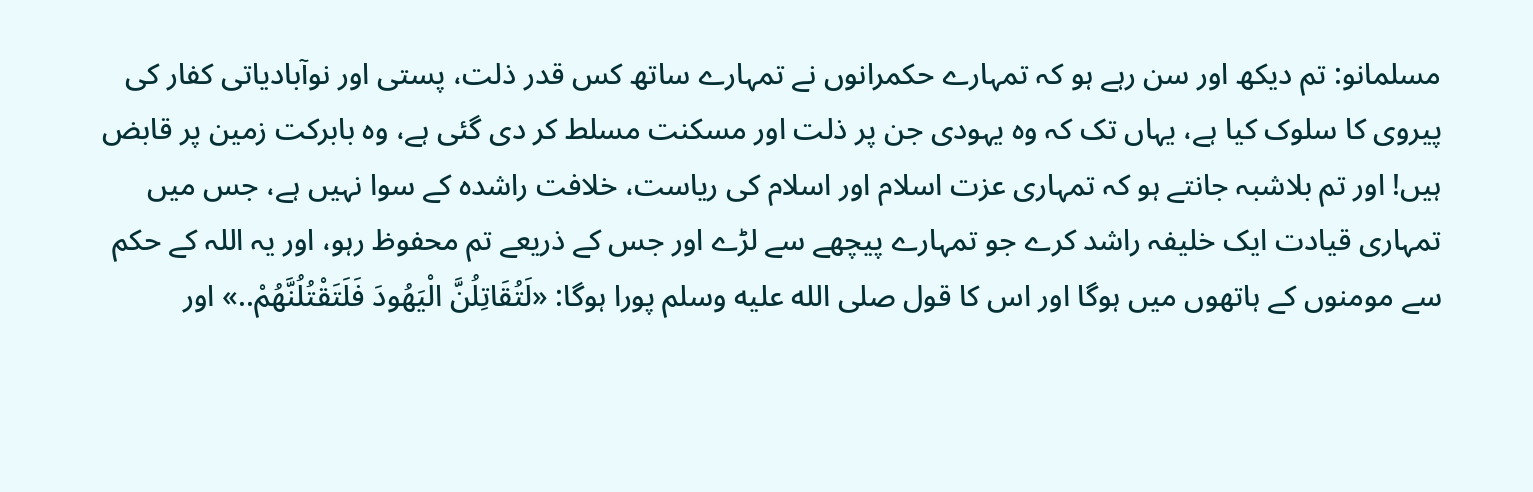مسلمانو: تم دیکھ اور سن رہے ہو کہ تمہارے حکمرانوں نے تمہارے ساتھ کس قدر ذلت، پستی اور نوآبادیاتی کفار کی پیروی کا سلوک کیا ہے، یہاں تک کہ وہ یہودی جن پر ذلت اور مسکنت مسلط کر دی گئی ہے، وہ بابرکت زمین پر قابض ہیں! اور تم بلاشبہ جانتے ہو کہ تمہاری عزت اسلام اور اسلام کی ریاست، خلافت راشدہ کے سوا نہیں ہے، جس میں تمہاری قیادت ایک خلیفہ راشد کرے جو تمہارے پیچھے سے لڑے اور جس کے ذریعے تم محفوظ رہو، اور یہ اللہ کے حکم سے مومنوں کے ہاتھوں میں ہوگا اور اس کا قول صلى الله عليه وسلم پورا ہوگا: «لَتُقَاتِلُنَّ الْيَهُودَ فَلَتَقْتُلُنَّهُمْ..» اور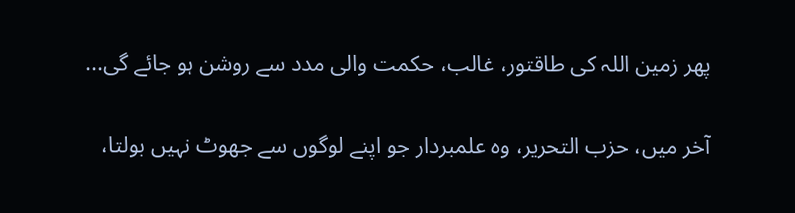پھر زمین اللہ کی طاقتور، غالب، حکمت والی مدد سے روشن ہو جائے گی...

آخر میں، حزب التحریر، وہ علمبردار جو اپنے لوگوں سے جھوٹ نہیں بولتا،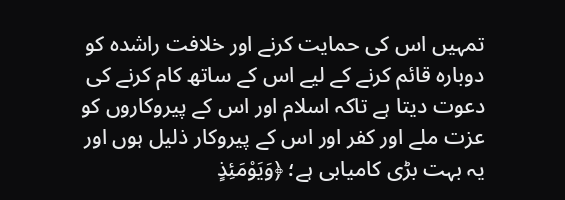تمہیں اس کی حمایت کرنے اور خلافت راشدہ کو دوبارہ قائم کرنے کے لیے اس کے ساتھ کام کرنے کی دعوت دیتا ہے تاکہ اسلام اور اس کے پیروکاروں کو عزت ملے اور کفر اور اس کے پیروکار ذلیل ہوں اور یہ بہت بڑی کامیابی ہے؛ ﴿وَيَوْمَئِذٍ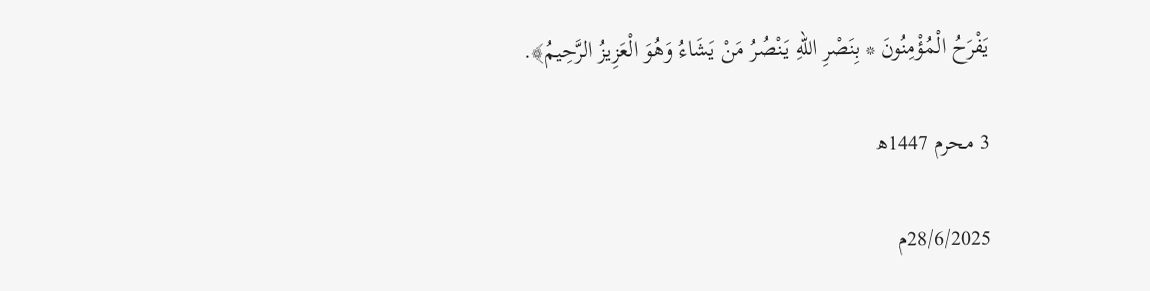يَفْرَحُ الْمُؤْمِنُونَ * بِنَصْرِ اللهِ يَنْصُرُ مَنْ يَشَاءُ وَهُوَ الْعَزِيزُ الرَّحِيمُ﴾.

3 محرم 1447ھ

28/6/2025م